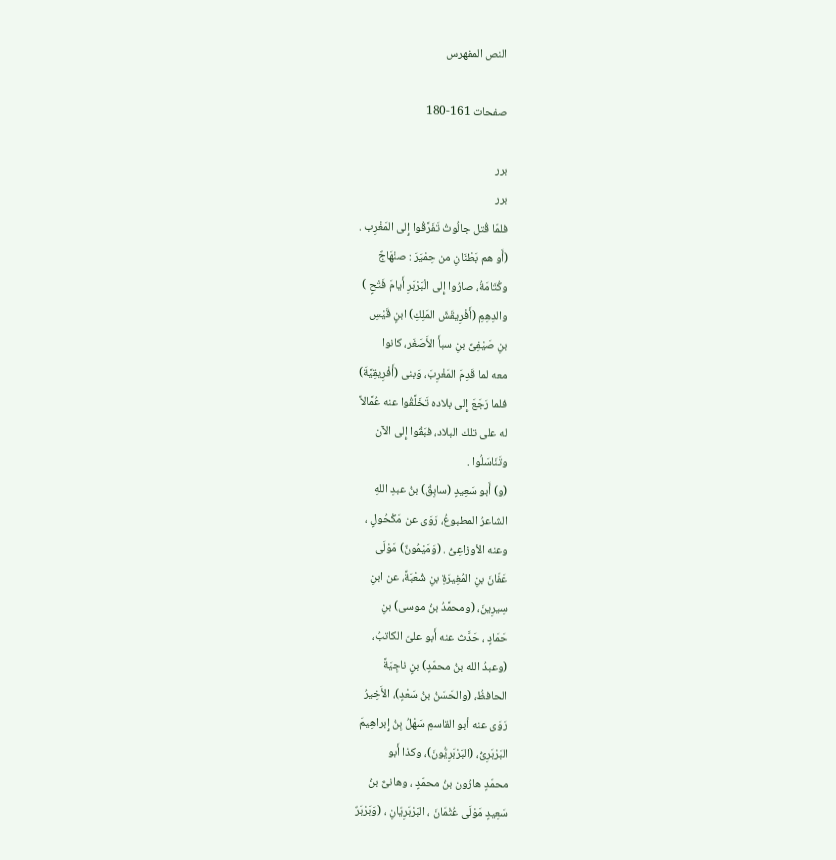النص المفهرس

صفحات 161-180

برر
برر
فلمّا قُتل جالُوتُ تَفَرَّقُوا إِلى المَغْرِب .
(أَو هم بَطْنَانِ من حِمْيَرَ : صنْهَاجٌ
وكُتَامَةُ، صارُوا إِلى الْبَرْبَرِ أَيامَ فَتْحٍ )
والدِهِمِ (أَفْرِيقَشَ المَلِكِ) ابنٍ قَيْسِ
بنِ صَيْفِىِّ بنِ سبأَ الأَصَغَر، كانوا
معه لما قَدِمَ المَغْرِبَ، وَبنى (أَفْرِيقِيَّةَ)
فلما رَجَعَ إِلى بلاده تَخَلَّقُوا عنه عُمَّالاً
له على تلك البلاد، فبَقُوا إِلى الآن
وتَنَاسَلُوا .
(و) أَبو سَعِيدٍ (سابِقُ) بنُ عبدِ اللهِ
الشاعرُ المطبوعُ، رَوَى عن مَكْحُولٍ ،
وعنه الأوزاعِىُّ . (وَمَيْمُونٌ) مَوْلَى
عَفّانَ بنِ المُغِيرَةِ بنِ شُعْبَةً، عن ابنِ
سِيرِينَ، (ومحمَّدُ بنُ موسى) بنِ
حَمَادٍ ، حَدَّث عنه أَبو علىّ الكاتبُ،
(وعبدُ الله بنُ محمّدٍ) بنٍ ناجِيَةً
الحافظُ، (والحَسَنُ بنُ سَعْدٍ)، الأَخِيرُ
رَوَى عنه أبو القاسمِ سَهْلُ بِنُ إِبراهِيمَ
البَرْبَرِىُّ، (البَرْبَرِيُّونَ)، وكذا أَبو
محمّدٍ هارُون بنُ محمّدٍ ، وهانىٌّ بنُ
سَعِيدٍ مَوْلَى عُثْمَانَ ، البَرْبَرِيّانِ ، (وَبَرْبَرٌ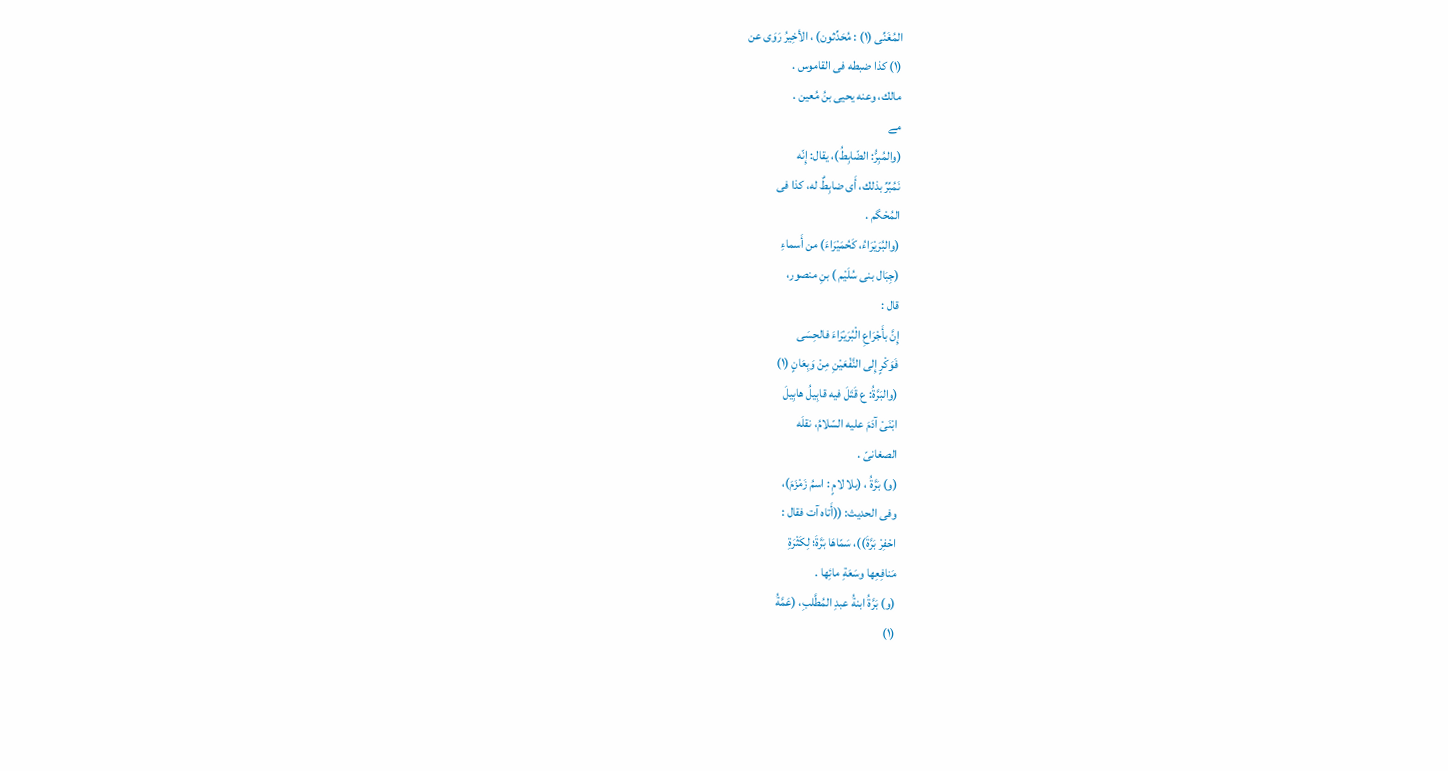المُغَنِّى (١) : مُحَدِّثون) ، الأخِيرُ رَوَی عن
(١) كذا ضبطه فى القاموس .
مالك، وعنه يحيى بنُ مُعين .
مے
(والمُبِرُّ: الضّابِطُ)، يقال: إِنّه
نَمُبِّرِّ بذلك، أَى ضابِطٌ له، كذا فى
المُحْگم .
(والبُرَيْرَاءُ، كَحُمَيْرَاءَ) من أَسماءِ
(جِبَال بنى سُلَيْم ) بنِ منصور،
قال :
إِنَّ بأَجْرَاعِ الْبُرَيْرَاءَ فالحِسَى
فَوَكْرٍ إِلى النَّفْعَيْنِ مِنْ وَبِعَانٍ (١)
(والبَرَّةُ: ع قَتَلَ فيه قابِيلُ هابِيلَ
ابْنَىْ آدَمَ عليه السّلامُ، نقلَه
الصغانىّ .
(و) بَرَّةُ ، (بلا لامٍ : اسمُ زَمْزَمَ)،
وفى الحديث: ((أَتاه آت فقال :
احْفِرْ بَرَّةَ))، سَمّاهَا بَرَّةَ؛ لِكَثْرَةِ
مَنافِعِها وسَعَةِ مائِها .
(و) بَرَّةُ ابنةُ عبدِ المُطَّلبِ، (عَمَّةُ
(١)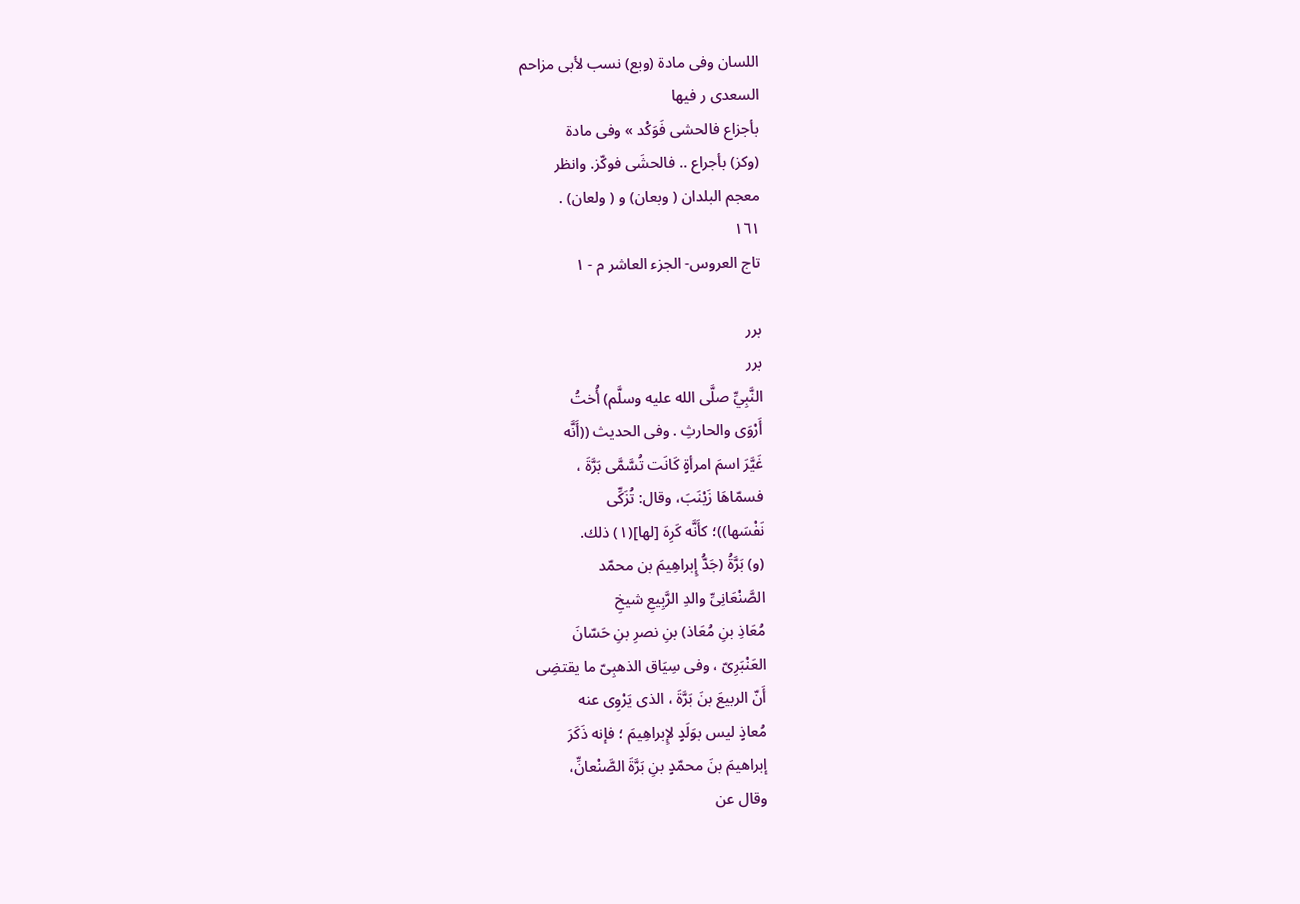اللسان وفى مادة (وبع) نسب لأبى مزاحم
السعدی ر فیها
بأجزاع فالحشى فَوَكْد » وفى مادة
(وکز) بأجراع .. فالحشَى فوكّز. وانظر
معجم البلدان ( وبعان) و ( ولعان) .
١٦١
تاج العروس- الجزء العاشر م - ١

برر
برر
النَّبِيِّ صلَّى الله عليه وسلَّم) أُختُ
أَرْوَى والحارثِ . وفى الحديث ((أَنَّه
غَيَّرَ اسمَ امرأةٍ كَانَت تُسَّمَّى بَرَّةَ ،
فسمّاهَا زَيْنَبَ، وقال: تُزَكِّى
نَفْسَها))؛ كأَنَّه كَرِهَ [لها](١) ذلك.
(و) بَرَّةُ (جَدُّ إِبراهِيمَ بن محمّد
الصَّنْعَانِىِّ والدِ الرَّبِيعِ شیخِ
مُعَاذِ بنِ مُعَاذ) بنِ نصرِ بنِ حَسّانَ
العَنْبَرِىّ ، وفى سِيَاق الذهبِىّ ما يقتضِى
أَنّ الربيعَ بنَ بَرَّةَ ، الذى يَرْوِى عنه
مُعاذٍ ليس بوَلَدٍ لإِبراهِيمَ ؛ فإنه ذَكَرَ
إبراهيمَ بنَ محمّدٍ بنِ بَرَّةَ الصَّنْعانِّ،
وقال عن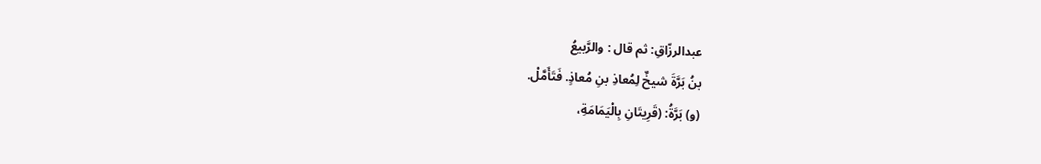عبدالرزّاقِ: ثم قال : والرَّبيعُ
بنُ بَرَّةَ شيخٌ لِمُعاذِ بنِ مُعاذٍ. فَتَأَمَّلْ.
(و) بَرَّةُ: (قَرِيتَانِ بِالْيَمَامَةِ،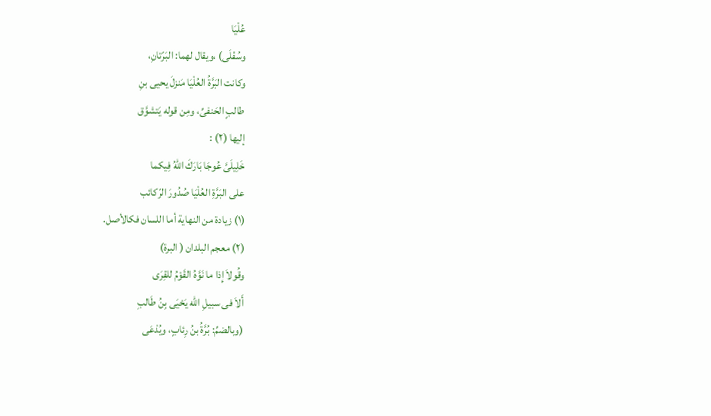عُلْيَا
وسُفْلَى) ،ويقال لهما: البَرّتانِ،
وكانت البَرَّةُ العُلْيَا مَنزلَ يحيى بنِ
طالبٍ الحَنفىِّ، ومِن قوله يَتشوَّق
إليها (٢) :
خَلِيلَىَّ عُوجَا بَارَكَ اللهُ فِيكما
على البَرَّةِ العُلْيَا صُدُورَ الرّكائب
(١) زيادة من النهاية أما اللسان فكالأصل.
(٢) معجم البلدان ( البرة)
وقُولاَ إِذا ما نَوَّهُ القَوْمُ للقِرَى
أَلاَ فى سبيلِ الله يَحْيَى بِنُ طَالبِ
(وبالضمِّ: بُرَّةُ بنُ رِئابٍ، ويُدْعَى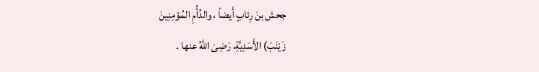جحش بنَ رِئابٍ أَيضاً ، والدُأُمِ المُؤمِنِينَ
زَيْنَبَ) الأَسَدِيَّةِ، رَضِىَ اللهُ عنها .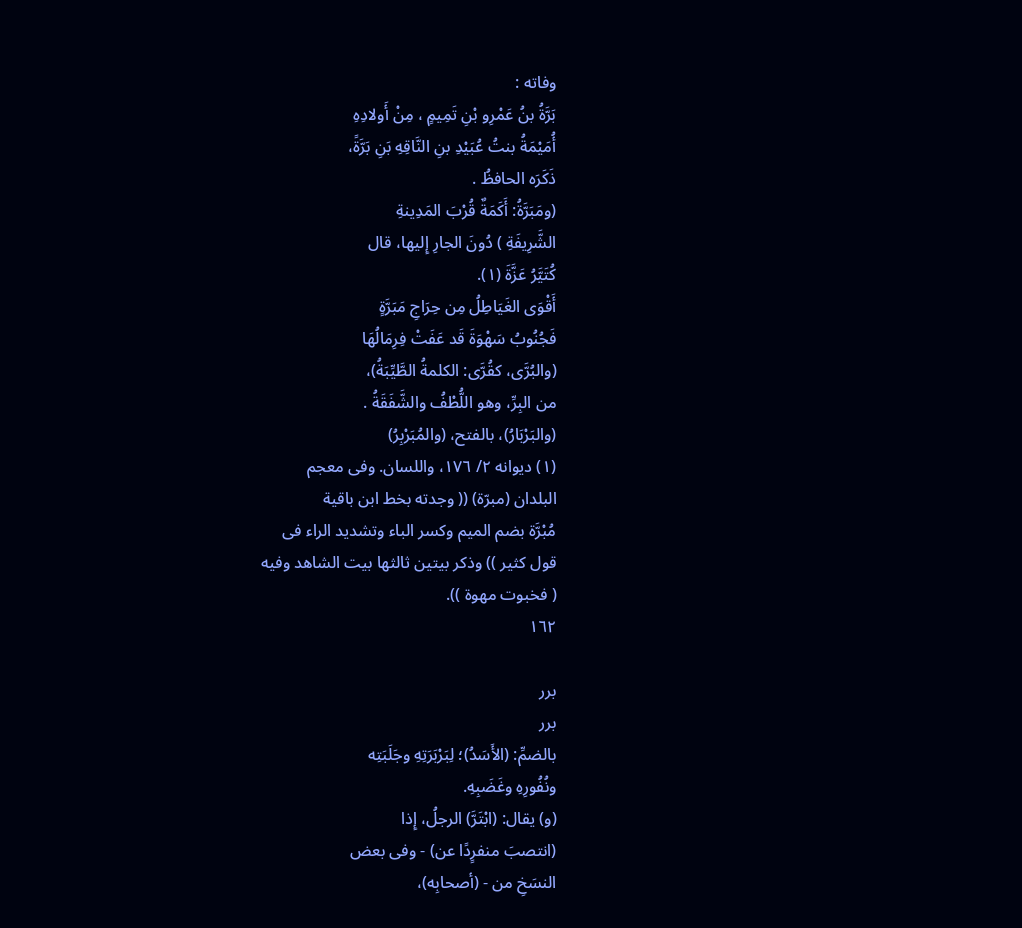وفاته :
بَرَّةُ بنُ عَمْرِو بْنِ تَمِيمٍ ، مِنْ أَولادِهِ
أُمَيْمَةُ بنتُ عُبَيْدِ بنِ النَّاقِهِ بَنِ بَرَّةً،
ذَكَرَه الحافظُ .
(ومَبَرَّةُ: أَكَمَةٌ قُرْبَ المَدِينةِ
الشَّرِيفَةِ ) دُونَ الجارِ إِليها، قال
كُتَيَّرُ عَزَّةَ (١).
أَقْوَى الغَيَاطِلُ مِن حِرَاجِ مَبَرَّةٍ
فَجُنُوبُ سَهْوَةَ قَد عَفَتْ فِرِمَالُهَا
(والبُرَّى، كقُرَّى: الكلمةُ الطَّيِّبَةُ)،
من البِرِّ، وهو اللُّطْفُ والشَّفَقَةُ .
(والبَرْبَارُ)، بالفتح، (والمُبَرْبِرُ)
(١) ديوانه ٢/ ١٧٦، واللسان. وفى معجم
البلدان (مبرّة) (( وجدته بخط ابن باقية
مُبْرَّة بضم الميم وكسر الباء وتشديد الراء فى
قول كثير )) وذكر بيتين ثالثها بيت الشاهد وفيه
( فخبوت مهوة )).
١٦٢

برر
برر
بالضمِّ: (الأَسَدُ)؛ لِبَرْبَرَتِهِ وجَلَبَتِه
ونُفُورِهِ وغَضَبِهِ.
(و) يقال: (ابْتَرَّ) الرجلُ، إِذا
(انتصبَ منفرٍدًا عن) - وفى بعض
النسَخِ من - (أصحابِه)،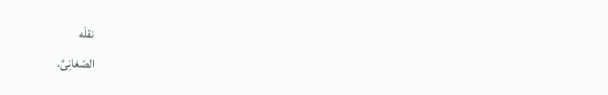نقلَه
الصّغانِىَّ.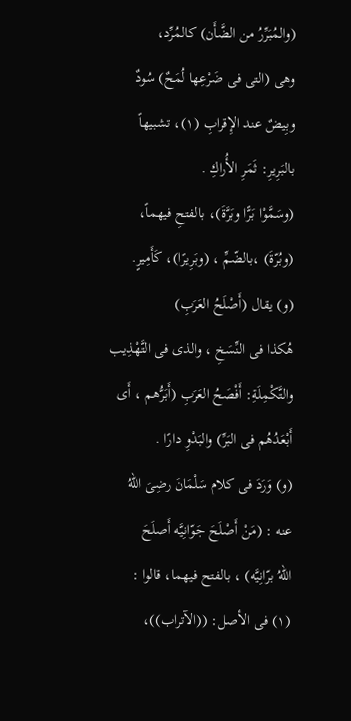(والمُبَرِّرُ من الضَّأَن) كالمُرِّد،
وهى (التى فى ضَرْعِها لُمَحٌ) سُودٌ
وبِيضٌ عند الإِقرابِ (١)، تشبيهاً
بالبَرِيرِ: ثَمَرِ الأُراكِ .
(وسَمَّوْا بَرًّا وبَرَّةَ)، بالفتحِ فيهماً،
(وبُرّةَ) ،بالضّمِّ ، (وبَرِيرًا)، كَأَمِيرٍ.
(و) يقال (أَصْلَحُ العَرَبِ)
هُكذا فى النِّسَخِ ، والذى فى التَّهْذِيب
والتَّكْمِلَةِ: أَفْصَحُ العَرَبِ (أَبَرُّهم ، أَى
أَبْعَدُهُم فى البَرِّ) والبَدْوِ دارًا .
(و) وَرَدَ فى كلام سَلْمَانَ رضِىَ اللهُ
عنه : (مَنْ أَصْلَحَ جَوّانِيَّه أَصلَحَ
اللهُ برّانِيَّه) ، بالفتح فيهما، قالوا :
(١) فى الأصل: ((الآتراب))،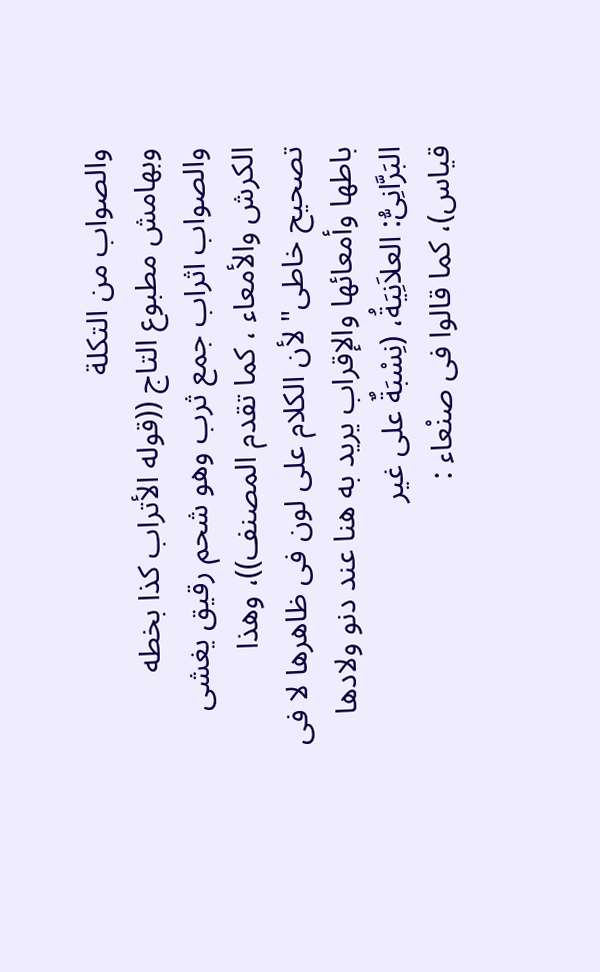والصواب من التكلة
وبهامش مطبوع التاج ((قوله الأتراب كذا بخطه
والصواب اثراب جمع ثرب وهو شحم رقيق يغشى
الكرش والأمعاء ، كما تقدم المصنف))، وهذا
تصحيح خاطى" لأن الكلام على لون فى ظاهرها لا فى
باطها وأمعائها والإقراب يريد به هنا عند دنو ولادها
البَرَّانِىُّ: العلاَنِيَةُ، (نِسْبَةٌ على غير
قياس)، كما قالوا فى صنْعاء :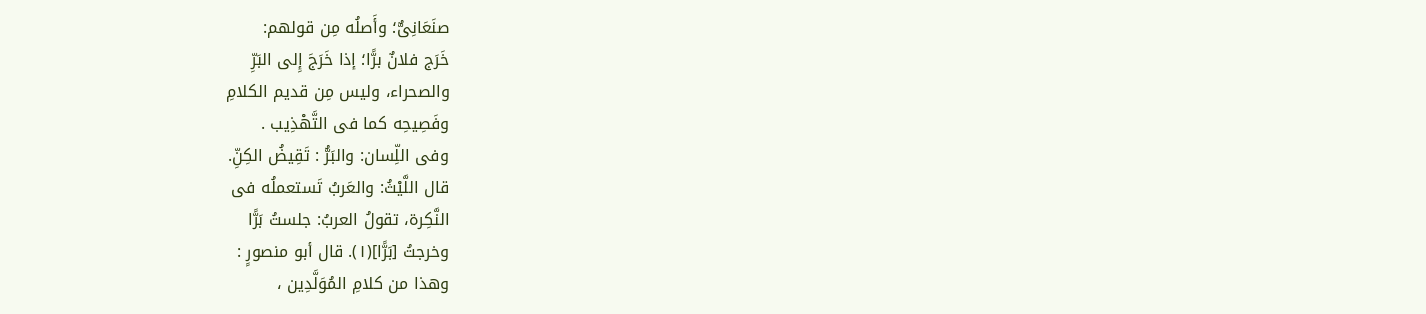صنَعَانِىٌّ؛ وأَصلُه مِن قولهم:
خَرَج فلانٌ برًّا؛ إذا خَرَجَ إِلى البَرِّ
والصحراء، وليس مِن قديم الكلامِ
وفَصِيحِه كما فى التَّهْذِيب .
وفى اللِّسان: والبَرُّ : تَقِيضُ الكِنِّ.
قال اللَّيْثُ: والعَربُ تَستعملُه فى
النَّكِرة، تقولُ العربُ: جلستُ بَرًّا
وخرجتُ [بَرًّا](١). قال أبو منصورٍ :
وهذا من كلامِ المُوَلَّدِين ،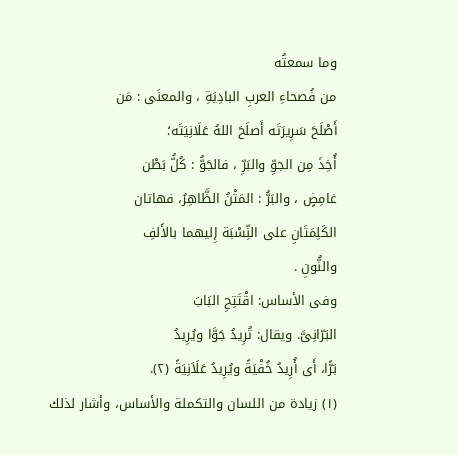وما سمعتُه
من فُصحاءِ العربِ البادِيَةِ ، والمعنَى : مَن
أَصْلَحَ سَرِيرَتَه أَصلَحَ اللهُ عَلَانِيَتَه؛
أُخِذَ مِن الجوِّ والبَرِّ ، فالجَوُّ : كُلُّ بَطْن
غامِضٍ ، والبَرُّ : المَتْنُ الظَّاهِرُ، فهاتان
الكَلِمَتَانِ على النِّسْبَة إِليهما بالأَلفِ
والنُّونِ .
وفى الأساس: اقْتَتِحِ البَابَ
البَرّانِىَّ. ويقال: تُرِيدُ جَوَّا ويُرِيدُ
بَرًّا، أَى أُرِيدُ خُفْيَةً ويُرِيدُ عَلَاَنِيَةً (٢).
(١) زيادة من اللسان والتكملة والأساس، وأشار لذلك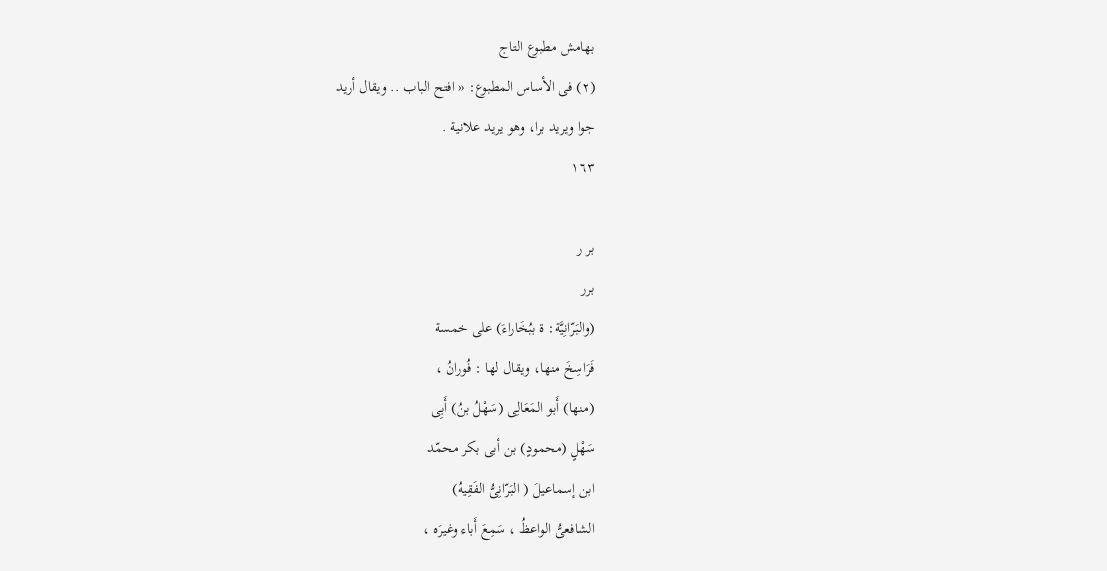بهامش مطبوع التاج
(٢) فى الأساس المطبوع: « افتح الباب .. ويقال أريد
جوا ویرید برا، وهو يريد علانية .
١٦٣

بر ر
برر
(والبَرّانِيَّة: ة ببُخَاراءَ) على خمسة
فَرَاسِخَ منها، ويقال لها : فُورانُ ،
(منها) أَبو المَعَالِى (سَهْلُ بنُ) أَبِى
سَهْلٍ (محمودٍ) بن أبى بكر محمّد
ابن إسماعيلَ ( البَرّانِىُّ الفَقِيهُ)
الشافعىُّ الواعظُ ، سَمِعَ أَباء وغيرَه ،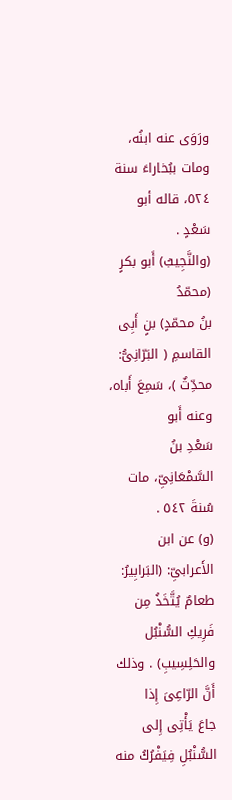ورَوَى عنه ابنُه، ومات ببُخاراءَ سنة
٥٢٤، قاله أبو سَعْدٍ .
(والنَّجِيبُ) أَبو بكرٍ (محمّدُ
بنُ محمّدٍ) بنٍ أَبِى القاسمِ ( البَرّانِىُّ:
محدِّثٌ )، سَمِعَ أَباه، وعنه أَبو
سَعْدِ بنُ السَّمْعَانِىِّ، مات سُنةَ ٥٤٢ .
(و) عن ابن الأَعرابىِّ: (البَرابِيرُ:
طعامٌ يُتَّخَذُ مِن فَرِيكِ السُّنْبُل
والحَلِسِيبِ) . وذلك أَنَّ الرّاعِىَ إِذا
جاعَ يَأْتِى إِلى السُّنْبُلِ فِيَفْرُكُ منه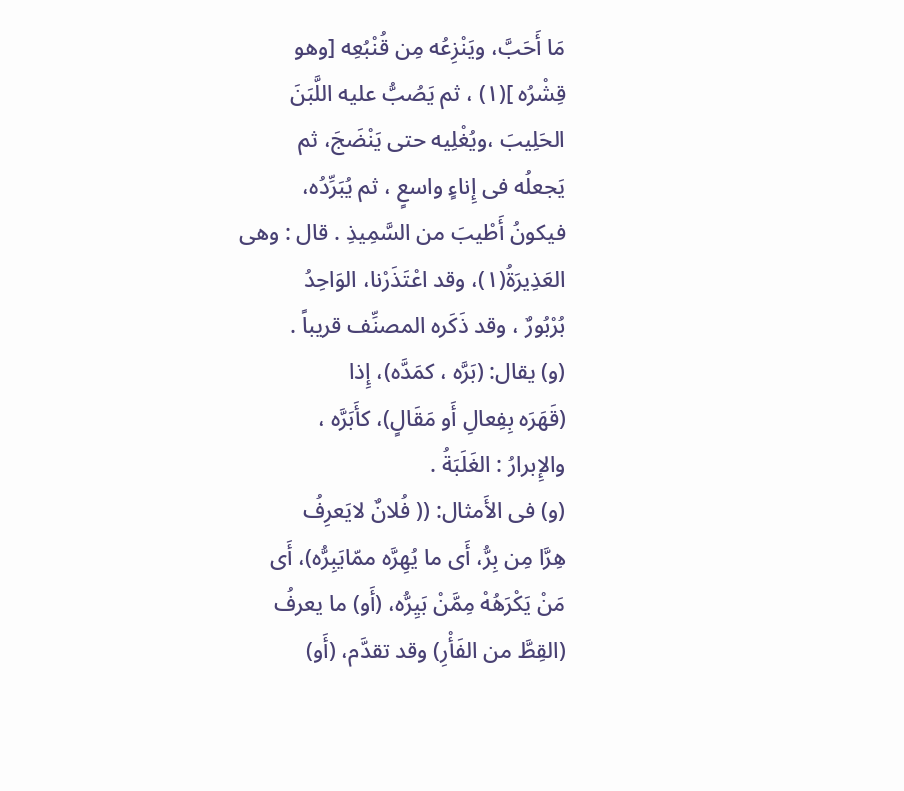مَا أَحَبَّ، ويَنْزِعُه مِن قُنْبُعِه [وهو
قِشْرُه ](١) ، ثم يَصُبُّ عليه اللَّبَنَ
الحَلِيبَ ،ويُغْلِيه حتى يَنْضَجَ، ثم
يَجعلُه فى إِناءٍ واسعٍ ، ثم يُبَرِّدُه،
فيكونُ أَطْيبَ من السَّمِیذِ . قال : وهی
العَذِيرَةُ(١)، وقد اعْتَذَرْنا، الوَاحِدُ
بُرْبُورٌ ، وقد ذَكَره المصنِّف قريباً .
(و) يقال: (بَرَّه ، كمَدَّه)، إِذا
(قَهَرَه بِفِعالِ أَو مَقَالٍ)، كأَبَرَّه ،
والإِبرارُ : الغَلَبَةُ .
(و) فى الأَمثال: (( فُلانٌ لايَعرِفُ
هِرَّا مِن بِرُّ، أَى ما يُهِرَّه ممّايَبِرُّه)، أَی
مَنْ يَكْرَهُهْ مِمَّنْ بَيِرُّه، (أَو) ما يعرفُ
(القِطَّ من الفَأْرِ) وقد تقدَّم، (أَو)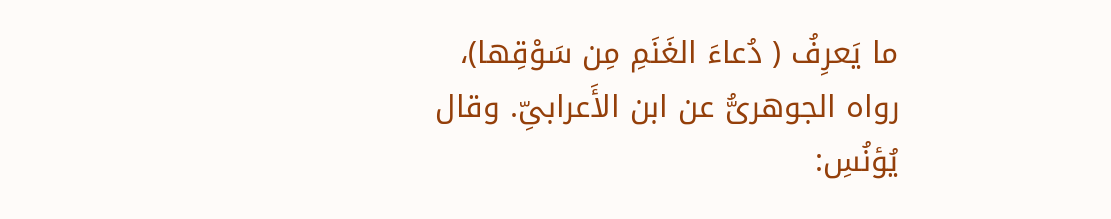ما يَعرِفُ ( دُعاءَ الغَنَمِ مِن سَوْقِها)،
رواه الجوهرىُّ عن ابن الأَعرابىِّ. وقال
يُؤنُسِ: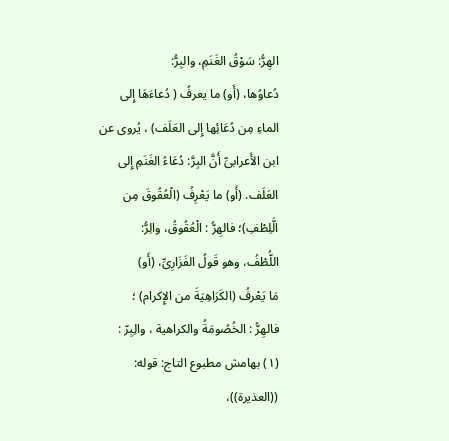الهِرُّ: سَوْقُ الغَنَمِ، والبِرُّ:
دُعاوُها، (أَو) ما يعرفُ ( دُعاءَهَا إِلى
الماءِ مِن دُعَائِها إِلى العَلَف) ، يُروى عن
ابن الأَعرابىِّ أَنَّ البِرَّ: دُعَاءُ الغَنَمِ إِلى
العَلَف. (أَو) ما يَعْرِفُ (الْعُقُوقَ مِن
الَّلِطْفِ)؛ فالهِرُّ : الْعُقُوقُ، والِرُّ:
اللُّطْفُ، وهو قَولُ الفَزَارِىِّ، (أَو)
مَا يَعْرفُ (الكَرَاهِيَةَ من الإِكرام) ؛
فالهِرُّ : الخُصُومَةُ والكراهية ، والِبِرّ :
(١) بهامش مطبوع التاج: قوله: ((العذيرة))،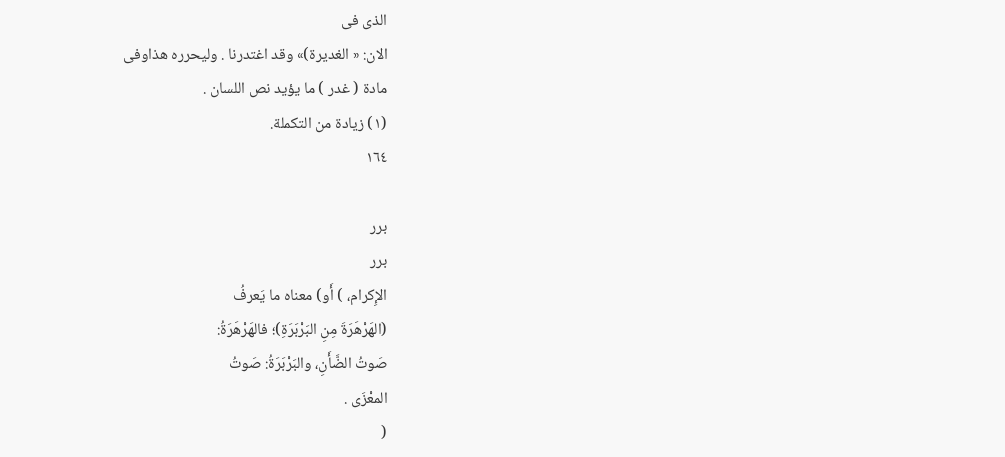الذى فى
الان: « الغديرة)» وقد اغتدرنا . وليحرره هذاوفى
مادة ( غدر ) ما يؤيد نص اللسان .
(١) زيادة من التكملة.
١٦٤

برر
برر
الإِكرام، ) أَو) معناه ما يَعرفُ
(الهَرْهَرَةَ مِنِ البَرْبَرَةِ)؛ فالهَرْهَرَةُ:
صَوتُ الضَّأَنِ، والبَرْبَرَةُ: صَوتُ
المعْزَى .
(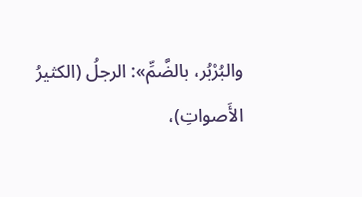والبُرْبُر، بالضَّمِّ»: الرجلُ (الكثيرُ
الأَصواتِ)،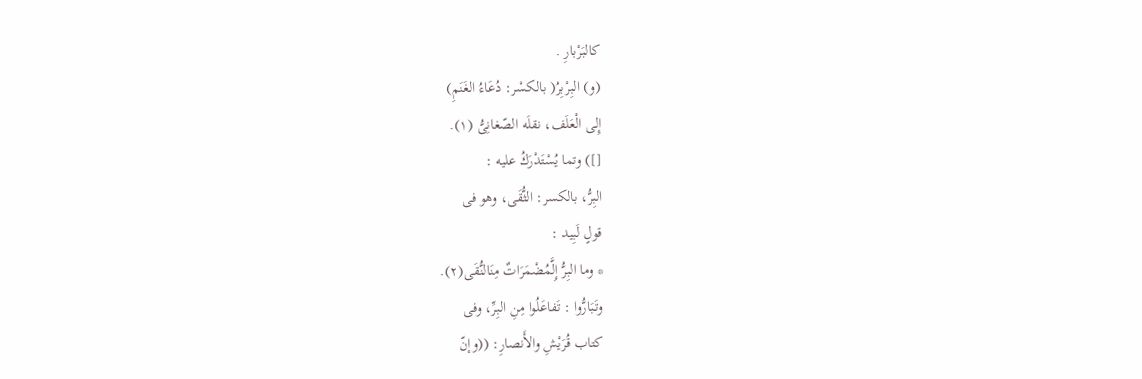كالبَرْبارِ .
(و) البِرْبِرُ( بالكسْر: دُعَاءُ الغَنَمِ)
إِلى الْعَلَف، نقلَه الصّغانِىُّ (١).
[]) وتما يُسْتَدْرَكُ عليه :
البِرُّ، بالكسر: الثُّقَى، وهو فى
قولٍ لَبِید :
* وما البِرُّ إِلَّمُضْمَرَاتٌ مِنَالنُّقَى(٢).
وتَبَارُّوا : تَفاعَلُوا مِنِ البِرِّ، وفى
كتاب قُرَيْشِ والأَنصارِ: ((وإنّ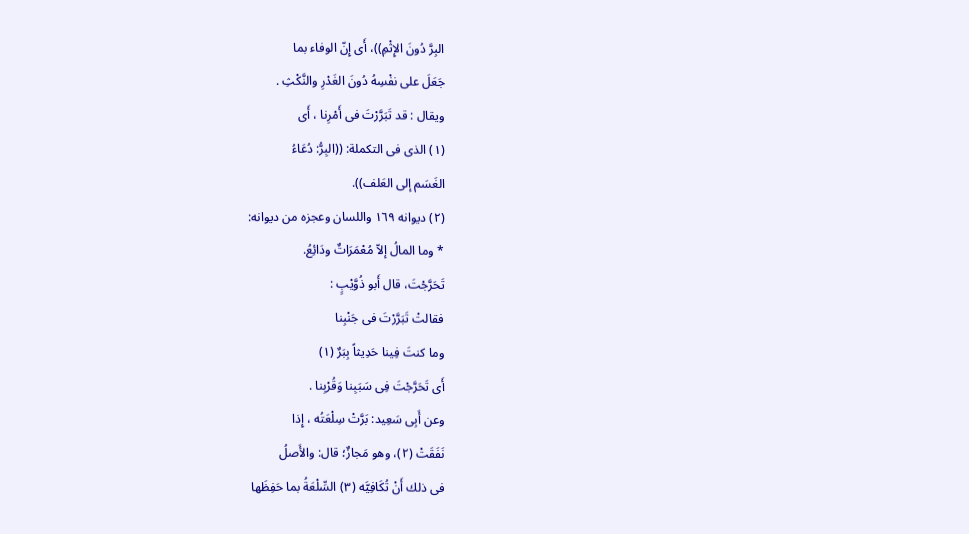البِرَّ دُونَ الإِثْمِ))، أَى إِنّ الوفاء بما
جَعَلَ على نفْسِهُ دُونَ الغَدْرِ والنَّكْثِ .
ويقال : قد تَبَرَّرْتَ فى أَمْرِنا ، أَى
(١) الذى فى التكملة: ((البِرُّ: دُعَاءُ
الغَسَم إلى العَلف)).
(٢) ديوانه ١٦٩ واللسان وعجزه من ديوانه:
* وما المالُ إلاّ مُعْمَرَاتٌ ودَائِعُ.
تَحَرَّجْتَ، قال أَبو ذُوَّيْبٍ :
فقالتْ تَبَرَّرْتَ فى جَنْبِنا
وما كنتَ فِينا حَدِيثاً بِبَرٌ (١)
أَى تَحَرَّجْتَ فِى سَبَبِنا وَقُرْبِنا .
وعن أَبِى سَعِيد: بَرَّتْ سِلْعَتُه ، إِذا
نَفَقَتْ (٢)، وهو مَجازٌ؛ قال: والأَصلُ
فى ذلك أَنْ تُكَافِيَّه (٣) السِّلْعَةُ بما حَفِظَها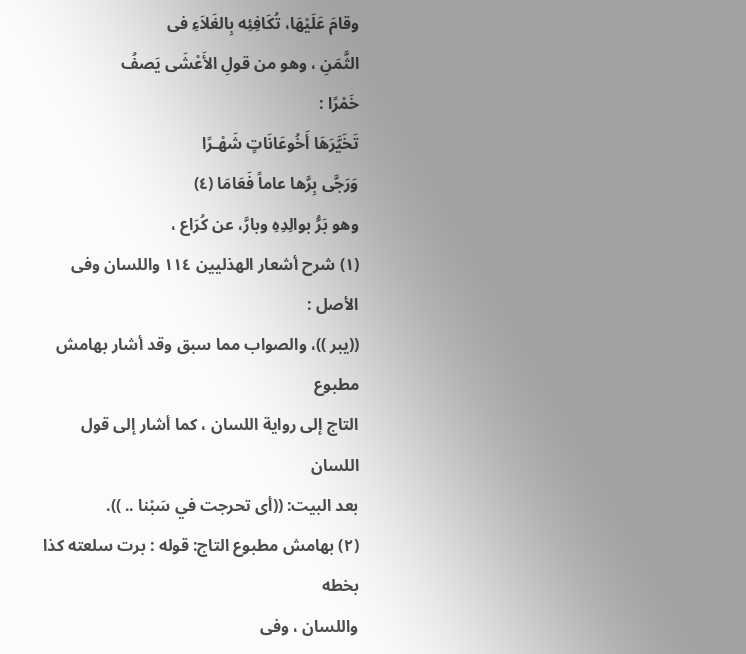وقامَ عَلَيْهَا، تُكَافِئِه بِالغَلاَءِ فى
الثَّمَنِ ، وهو من قولِ الأَعْشَى يَصفُ
خَمْرًا :
تَخَيَّرَهَا أَخُوعَانَاتٍ شَهْـرًا
وَرَجَّى بِرَّها عاماً فَعَامَا (٤)
وهو بَرُّ بوالِدِهِ وبارَّ، عن كُرَاع ،
(١) شرح أشعار الهذليين ١١٤ واللسان وفى الأصل :
((يبر ))، والصواب مما سبق وقد أشار بهامش مطبوع
التاج إلى رواية اللسان ، كما أشار إلى قول اللسان
بعد البيت: ((أى تحرجت في سَبْنا .. )).
(٢) بهامش مطبوع التاج: قوله : برت سلعته كذا بخطه
واللسان ، وفى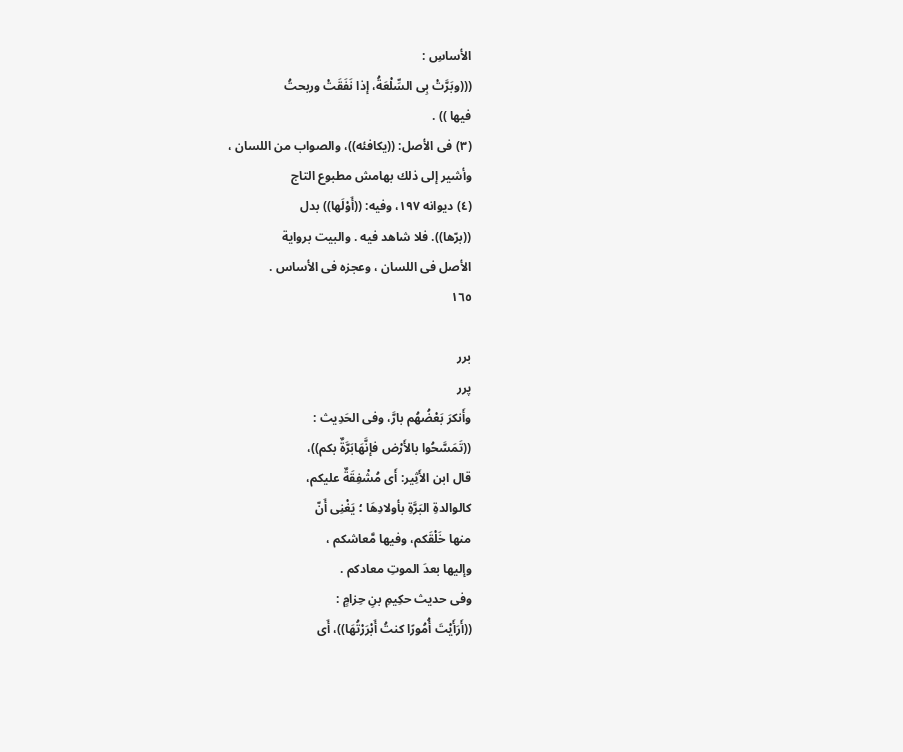الأساسِ :
(((وبَرَّتْ بِى السِّلْعَةُ، إذا نَفَقَتْ وربحتُ
فيها )) .
(٣) فى الأصل: ((يكافئه))، والصواب من اللسان ،
وأشير إلى ذلك بهامش مطبوع التاج
(٤) ديوانه ١٩٧، وفيه: ((أَوْلَها)) بدل
((برّها)). فلا شاهد فيه . والبيت برواية
الأصل فى اللسان ، وعجزه فى الأساس .
١٦٥

برر
پرر
وأَنكرَ بَعْضُهُم بارَّ، وفى الحَدِيث :
((تَمَسَّحُوا بالأَرْض فإنَّهَابَرَّةٌ بكم))،
قال ابن الأَثِير: أَى مُشْفِقَةٌ عليكم،
كالوالدةِ البَرَّةِ بأولادِهَا ؛ يَغْنِى أَنّ
منها خَلْقَكم، وفيها مَّعاشكم ،
وإليها بعدَ الموتِ معادكم .
وفى حديث حكِيمِ بنِ حِزامٍ :
((أَرَأَيْتَ أُمُورًا كنتُ أَبْرَرْتُهَا))، أَى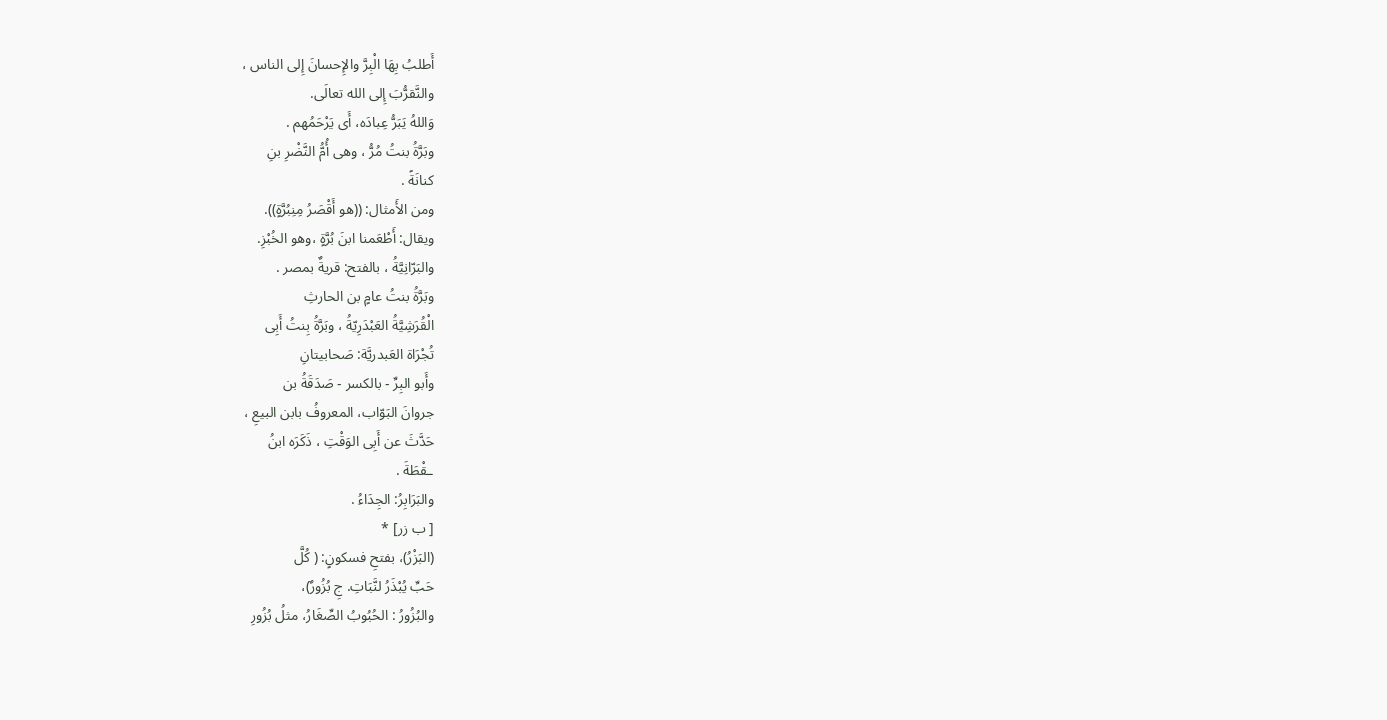أَطلبُ بِهَا الْبِرَّ والإِحسانَ إِلى الناس ،
والنَّقرُّبَ إِلى الله تعالَى.
وَاللهُ يَبَرُّ عِبادَه، أَى يَرْحَمُهم .
وبَرَّةُ بنتُ مُرُّ ، وهى أُمُّ النَّضْرِ بنِ
كنانَةً .
ومن الأَمثال: ((هو أَقْصَرُ مِنِبُرَّةٍ)).
ويقال: أَطْعَمنا ابنَ بُرَّةٍ ،وهو الخُبْزِ.
والبَرّانِيَّةُ ، بالفتح: قريةٌ بمصر .
وبَرَّةُ بنتُ عامٍ بن الحارثِ
الْقُرَشِيَّةُ العَبْدَرِيّةُ ، وبَرَّةُ بِنتُ أَبِى
تُجْرَاة العَبدريَّة: صَحابيتانِ
وأَبو البِرِّ - بالكسر - صَدَقَةُ بن
جروانَ البَوّاب، المعروفُ بابن البيعِ ،
حَدَّثَ عن أَبِى الوَقْتِ ، ذَكَرَه ابنُ
ـقْطَةَ .
والبَرَابِرُ: الجِدَاءُ .
[ ب زر] *
(البَزْرُ)، بفتحِ فسكونٍ: ( كُلَّ
حَبِّ يُبْذَرُ لنَّبَاتِ. جِ بُزُورٌ)،
والبُزُورُ : الحُبُوبُ الصِّغَارُ، مثلُ بُزُورِ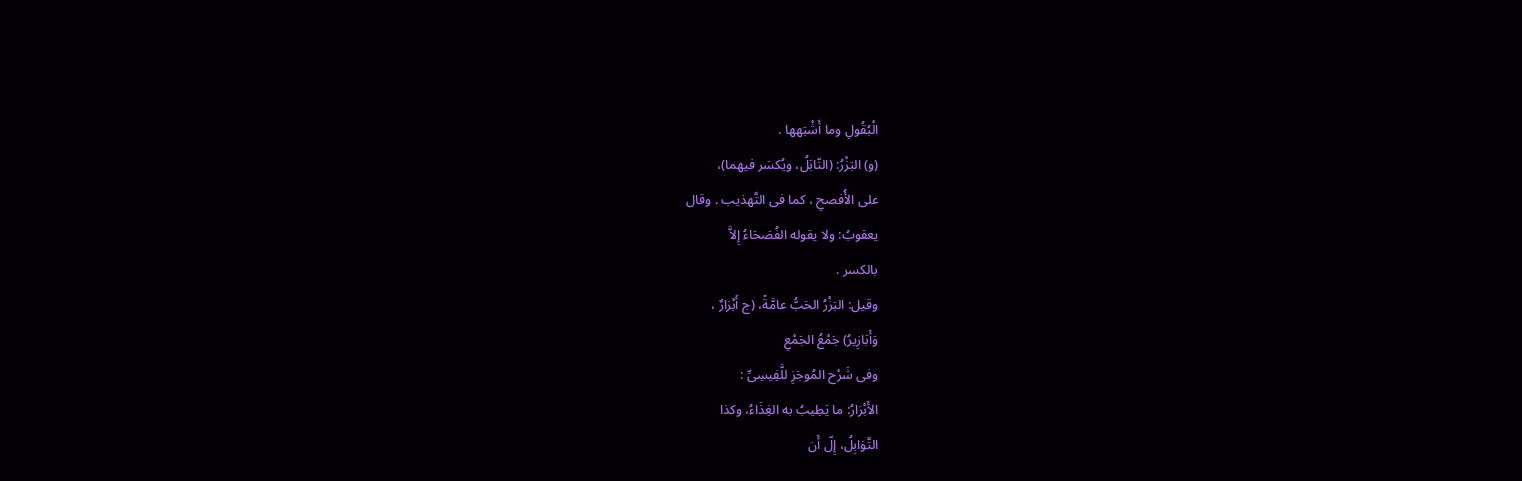الْبُقُولِ وما أَشْبَهها .
(و) البَزْرُ: (التّابَلُ، ويُكسَر فيهما)،
على الأُفصحِ ، كما فى التَّهذيب . وقال
يعقوبُ: ولا يقوله الفُصَحَاءُ إِلاَّ
بالكسر .
وقيل: البَزْرُ الحَبُّ عامَّةً، (ج أَبْزارٌ ،
وَأَبَازِيرُ) جَمْعُ الجَمْعِ
وفى شَرْح المُوجَزِ للَّفِيسِىِّ :
الأَبْزارُ: ما يَطِيبُ به الغِذَاءُ، وكذا
التَّوَابِلُ، إِلّ أَن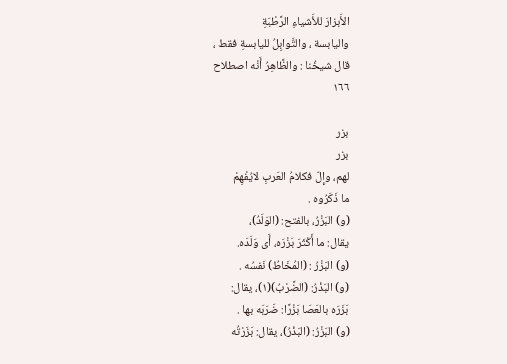الأَبزارَ للأَشياءِ الرَّطْبَةِ
واليابسة ، والتَّوابِلُ لليابسةِ فقط ،
قال شيخُنا : والظَّاهِرُ أَنْه اصطلاح
١٦٦

بزر
بزر
لهم، وإِلّ فكلامُ العَربِ لايُفْهِمْ
ما ذَكَرُوه .
(و) البَزْرُ، بالفتح: (الوَلَدُ)،
يقال: ما أَكْثَرَ بَزْرَه، أَى وَلَدَه.
(و) البَزْرُ : (المُخَاطُ) نَفسُه .
(و) البَذْرُ: (الضَّرْبُ)(١)، يقال:
بَزَرَه بالعَصَا بَزْرًا: ضَرَبَه بها .
(و) البَزْرُ: (البَذْرُ)، يقال: بَزَرْتُه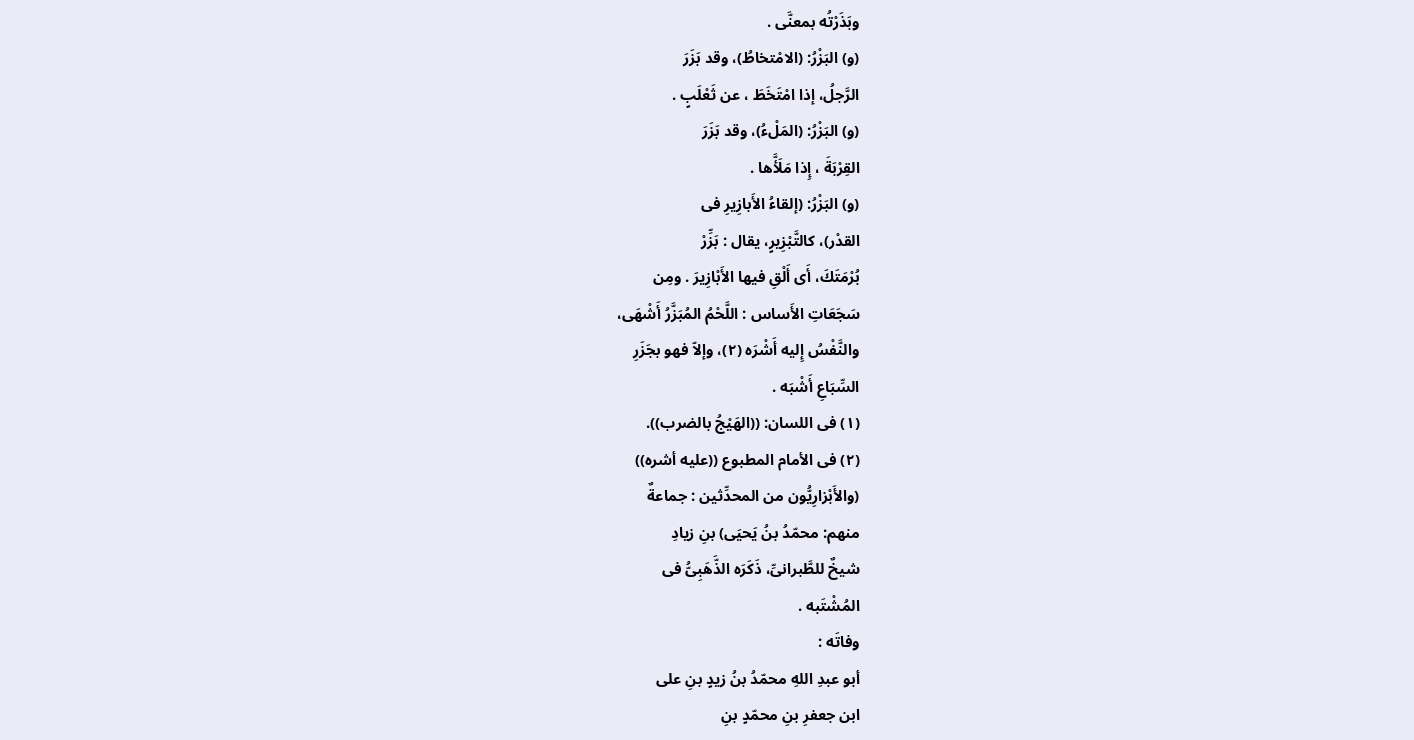وبَذَرْتُه بمعنَّى .
(و) البَزْرُ: (الامْتخاطُ)، وقد بَزَرَ
الرَّجلُ، إذا امْتَخَطَ ، عن ثَعْلَبٍ .
(و) البَزْرُ: (المَلْءُ)، وقد بَزَرَ
القِرْبَةَ ، إِذا مَلَأَّها .
(و) البَزْرُ: (إلقاءُ الأَبازِيرِ فى
القدْر)، كالتَّبْزِيرٍ، يقال : بَزِّرْ
بُرْمَتَكَ، أَى أَلْقِ فيها الأَبْازِيرَ . ومِن
سَجَعَاتِ الأَساس : اللَّحْمُ المُبَزَّرُ أَشْهَى،
والنَّفْسُ إِليه أَشْرَه (٢)، وإلاّ فهو بجَزَرِ
السِّبَاعِ أَشْبَه .
(١) فى اللسان: ((الهَيْجُ بالضرب)).
(٢) فى الأمام المطبوع ((عليه أشره))
(والأَبْزارِيُّون من المحدِّثين : جماعةٌ
منهم: محمّدُ بنُ یَحیَی) بنِ زیادِ
شيخٌ للطَّبرانىِّ، ذَكَرَه الذَّهَبِىُّ فى
المُشْتَبه .
وفاتَه :
أبو عبدِ اللهِ محمّدُ بنُ زيدٍ بنِ على
ابن جعفرِ بنِ محمّدٍ بنِ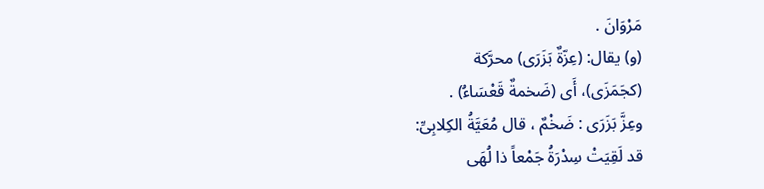مَرْوَانَ .
(و) يقال: (عِزّةٌ بَزَرَى) محرَّكة
(كجَمَزَى)، أَى (ضَخمةٌ قَعْسَاءُ) .
وعِزَّ بَزَرَى : ضَخْمٌ ، قال مُعَيَّةُ الكِلابِىِّ:
قد لَقِيَتْ سِدْرَةُ جَمْعاً ذا لُهَى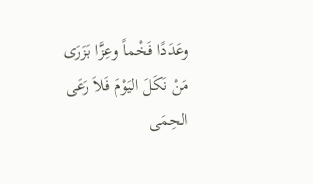وعَدَدًا فَخْماً وعِزَّا بَزَرَى
مَنْ نَكَلَ اليَوْمَ فَلاَ رَعَى الحِمَى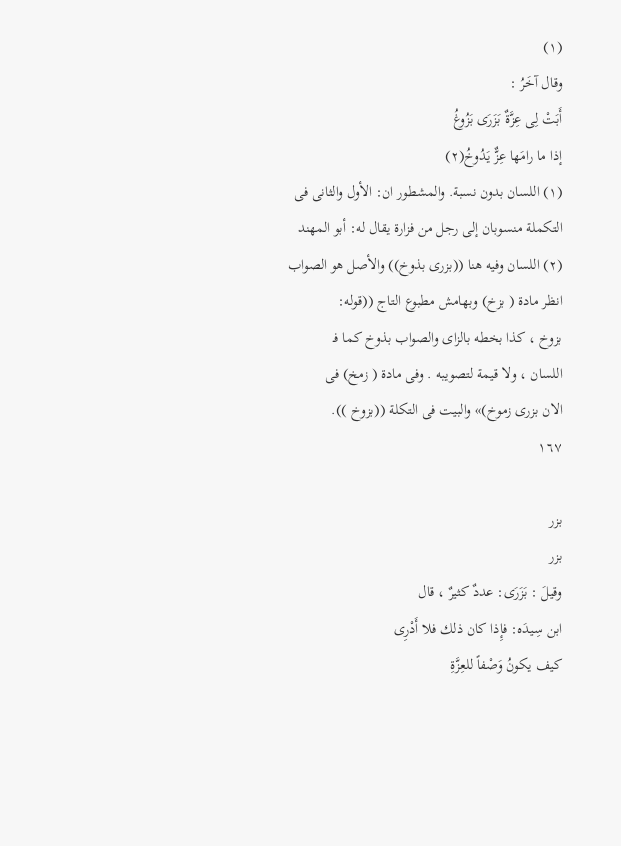(١)
وقال آخَرُ :
أَبَتْ لِى عِزَّةٌ بَزَرَى بَزُوغُ
إذا ما رامَها عِزٌّ يَدُوخُ(٢)
(١) اللسان بدون نسبة. والمشطور ان: الأول والثانى فى
التكملة منسوبان إلى رجل من فزارة يقال له: أبو المهند
(٢) اللسان وفيه هنا ((بزرى بذوخ)) والأصل هو الصواب
انظر مادة ( بزخ) وبهامش مطبوع التاج ((قوله:
بزوخ ، كذا بخطه بالزاى والصواب بذوخ كما فـ
اللسان ، ولا قيمة لتصويبه . وفى مادة ( زمخ) فى
الان بزرى زموخ)» والبيت فى التكلة ((بزوخ )).
١٦٧

بزر
بزر
وقيلَ : بَزَرَى: عددٌ كثيرٌ ، قال
ابن سِيدَه: فإِذا كان ذلك فلا أَدْرِى
كيف يكونُ وَصْفاً للعِزَّةِ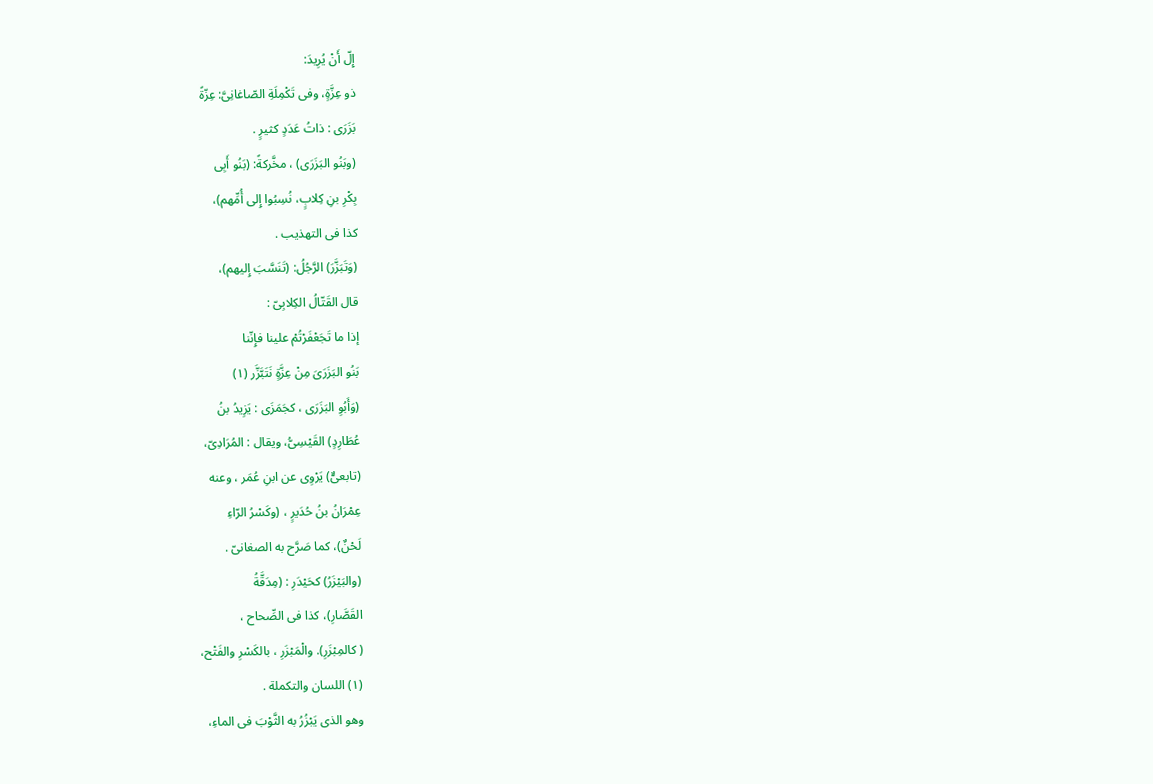إِلّ أَنْ يُرِيدَ:
ذو عِزَّةٍ، وفى تَكْمِلَةِ الصّاغانِىَّ: عِزّةً
بَزَرَى : ذاتُ عَدَدٍ كثيرٍ .
(وبَنُو البَزَرَى) ، مخَّركةً: (بَنُو أَبِى
بِكْرِ بنِ كِلابٍ، نُسِبُوا إِلى أُمِّهم)،
كذا فى التهذيب .
(وَتَبَزَّرَ) الرَّجُلُ: (تَنَسَّبَ إِليهم)،
قال القَتّالُ الكِلابِىّ :
إذا ما تَجَعْفَرْتُمْ علينا فإِنّنا
بَنُو البَزَرَىَ مِنْ عِزَّةٍ نَتَبَّزَّر (١)
(وَأَبُوِ البَزَرَى ، كجَمَزَى : يَزِيدُ بنُ
عُطَارِدٍ) القَيْسِىُّ، ويقال : المُرَادِىّ،
(تابعىٌّ) يَرْوِى عن ابنِ عُمَر ، وعنه
عِمْرَانُ بنُ حُدَيرٍ ، (وكَسْرُ الرّاءِ
لَحْنٌ)، كما صَرَّح به الصغانىّ .
(والبَيْزَرُ) كحَيْدَرِ : (مِدَقَّةُ
القَصَّارِ)، كذا فى الصِّحاح ،
( كالمِبْزَرِ). والْمَبْزَرِ ، بالكَسْرِ والفَتْح،
(١) اللسان والتكملة .
وهو الذى يَبْزُرُ به الثَّوْبَ فى الماءِ،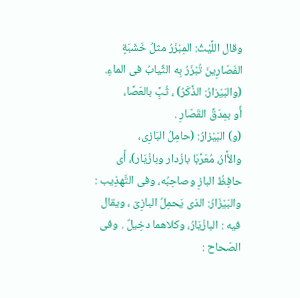وقال اللَّيْثُ: المِبْزَرُ مثلُ خَشَبَةٍ
الفَصّارِينَ تُبْزَرُ بِه الثِّيابُ فى الماءِ.
(والبَيْزارُ: الذَّكَرُ) ، ثُبَِّ بالعَصًا،
أَو بمِدَقِّ القَصّارِ .
(و) البَيْزارُ: (حامِلُ البَازِى،
والأَّارُ، مُعَرَّبَا بازْدار وبازْيَار)، أَى
حافِظُ البازِ وصاحِبُه، وفى التَّهذِيب :
والبَيْزَارُ: الذى يَحمِلُ البازِىّ ، ويقال
فيه : البازْيَارُ، وكلاهما دخِيلٌ . وفى
الصّحاح :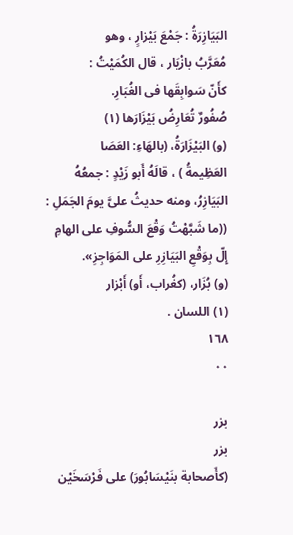البَيَازِرَةُ : جَمْعَ بَيْزارٍ ، وهو
مُعَرَّبُ بازْيَار ، قال الكُمَيْتُ :
كأَنّ سَوابِقَها فى الغُبَارِ.
صُفُورٌ تُعَارِضُ بَيْزَارَها (١)
(و) البَيْزَارَةُ، (بالهَاءِ: العَصَا
العَظِيمةُ ) ، قالَهُ أَبو زَيْدٍ : جمعُهُ
البَيَازِرُ، ومنه حديثُ علىَّ يومَ الجَمَلِ :
((ما شَبَّهْتُ وَقْعَ السُّوفِ على الهامِ
إِلّ بِوَقْعِ البَيَازِرِ على المَوَاجِزِ».
(و) بُزَار، (كغُراب، أَو) أَبْزار
(١) اللسان .
١٦٨
٠٠

بزر
بزر
(كأَصحابة بنَيْسَابُورَ) على فَرْسَخَيْن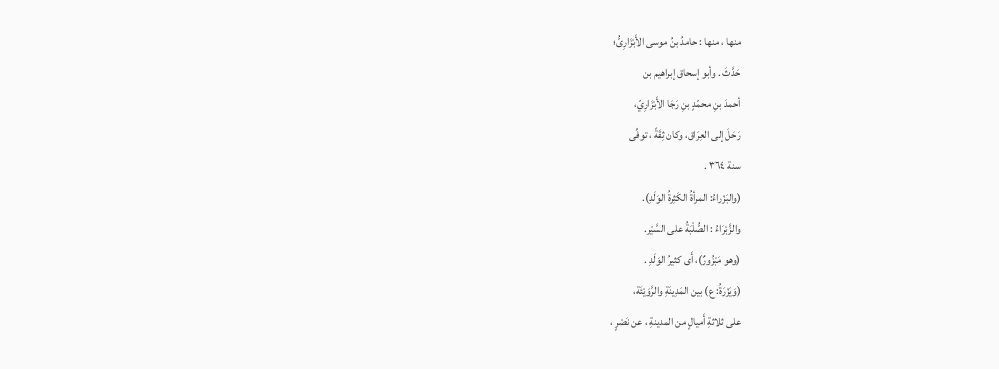منها ، منها : حامدُ بنُ موسى الأَبْزَارِىُّ؛
حَدَّثَ . وأبو إسحاق إبراهيم بن
أحمدَ بنِ محمّدٍ بنِ رَجَا الأَبْزَارِيّ،
رَحَلَ إلى العِرَاق، وكان ثِقَةً ، توفِّى
سنة ٣٦٤ .
(والبَزْراءُ: المرأةُ الكَثِرةُ الوَلَدِ).
والزَّبْرَاءُ : الصُّلْبَةُ على السَّيْر.
(وهو مَبْزُورٌ)، أَى كثيرُ الوَلَدِ .
(وَيَزْرَةُ: ع) بين المَدِينَةِ والرَّوَيْئَة،
على ثلاثةِ أَميالٍ من المدينةِ ، عن نَصْرٍ ،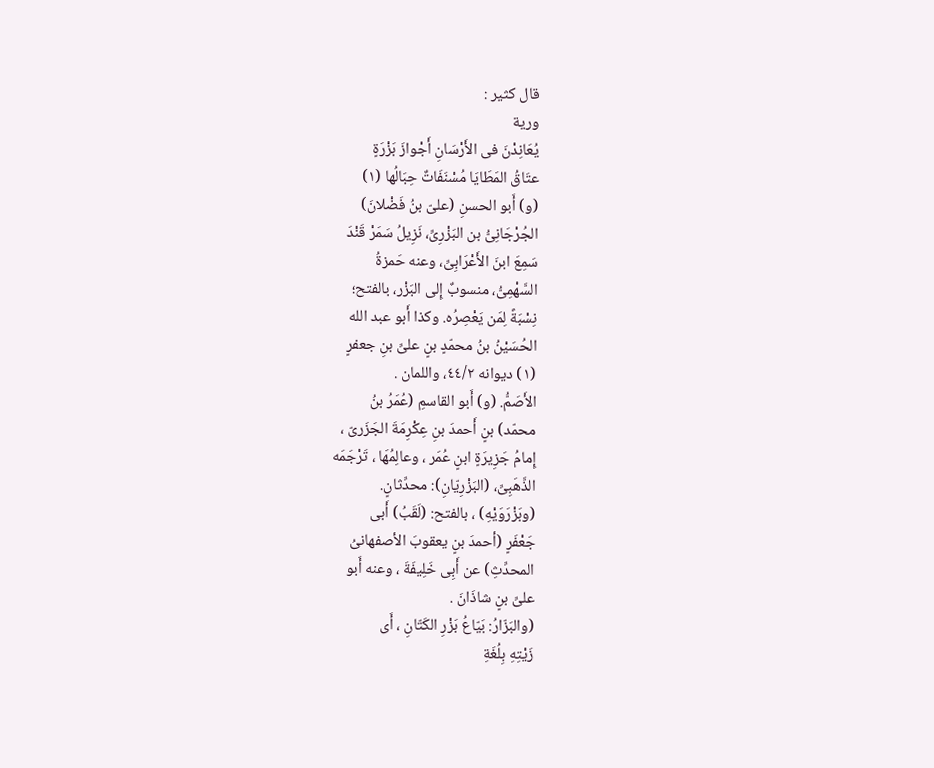قال كثير :
ورية
يُعَانِدْنَ فى الأَرْسَانِ أَجْوازَ بَزْرَةٍ
عتَاقُ المَطَايَا مُسْنَفَاتٌ حِبَالُها (١)
(و) أَبو الحسنِ (علىّ بنُ فَضْلانَ)
الجُرْجَانِىُّ بن البَزْرِىِّ، نَزِيلُ سَمَرْ قَنْدَ
سَمِعَ ابنَ الأَعْرَابِىِّ، وعنه حَمزةُ
السَّهْمِىُّ، منسوبٌ إِلى البَزْر، بالفتح؛
نِسْبَةً لِمَن يَعْصِرُه. وكذا أَبو عبد الله
الحُسَيْنُ بنُ محمّدٍ بنٍ علىِّ بنِ جعفرٍ
(١) ديوانه ٤٤/٢، واللمان .
الأَصَمُّ. (و) أَبو القاسمِ (عُمَرُ بنُ
محمّد) بنٍ أَحمدَ بنِ عِكْرِمَةَ الجَزَرىّ ،
إِمامُ جَزِيرَةٍ ابنٍ عُمَر ، وعالِمُهَا ، تَرْجَمَه
الذَّهَبِىِّ، (البَزْرِيّانِ): محدِّثانٍ.
(وبَزْرَوَيْهِ) ، بالفتح: (لَقَبُ) أَبى
جَعْفَرٍ (أحمدَ بنٍ يعقوبَ الأصفهانىُ
المحدِّثِ) عن أَبِى خَلِيفَةَ ، وعنه أَبو
علىِّ بنٍ شاذَانَ .
(والبَزّارُ: بَيّاعُ بَزْرِ الكَتّانِ ، أَی
زَيْتِهِ بِلُغَةِ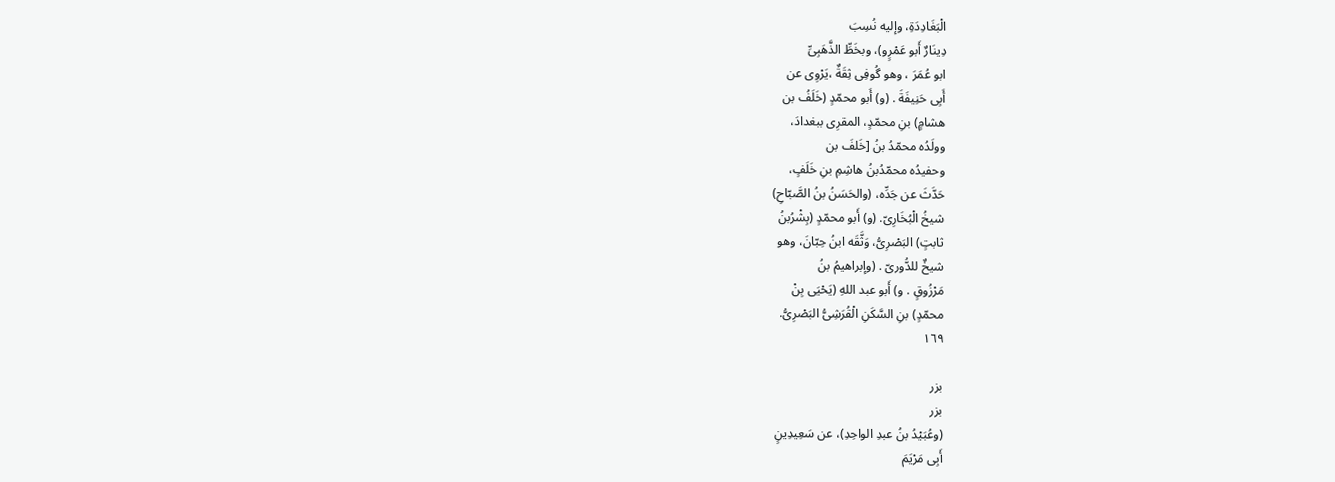الْبَغَادِدَةِ، وإليه نُسِبَ
دِينَارٌ أَبو عَمْرٍو)، وبخَطِّ الذَّهَبِىِّ
ابو عُمَرَ ، وهو گُوفِى ثِقَةٌ ،یَرْوِی عن
أَبِى حَنِيفَةَ . (و) أَبو محمّدٍ (خَلَفُ بن
هشامٍ) بنِ محمّدٍ، المقرِى ببغدادَ،
وولَدُه محمّدُ بنُ [خَلفَ بن
وحفيدُه محمّدُبنُ هاشِمِ بنِ خَلَفٍ،
حَدَّثَ عن جَدِّه، (والحَسَنُ بنُ الصَّبّاحِ)
شيخُ الْبُخَارِىّ. (و) أَبو محمّدٍ (بِشْرُبنُ
ثابتٍ) البَصْرِىُّ، وَثَّقَه ابنُ حِبّانَ، وهو
شيخٌ للدُّورىّ . (وإبراهيمُ بنُ
مَرْزُوقٍ . و) أَبو عبد اللهِ (يَحْيَى بِنْ
محمّدٍ) بنِ السَّكَنِ الْقُرَشِىُّ البَصْرِىُّ.
١٦٩

بزر
بزر
(وعُبَيْدُ بنُ عبدِ الواحِدِ)، عن سَعِيدِینٍ
أَبِى مَرْيَمَ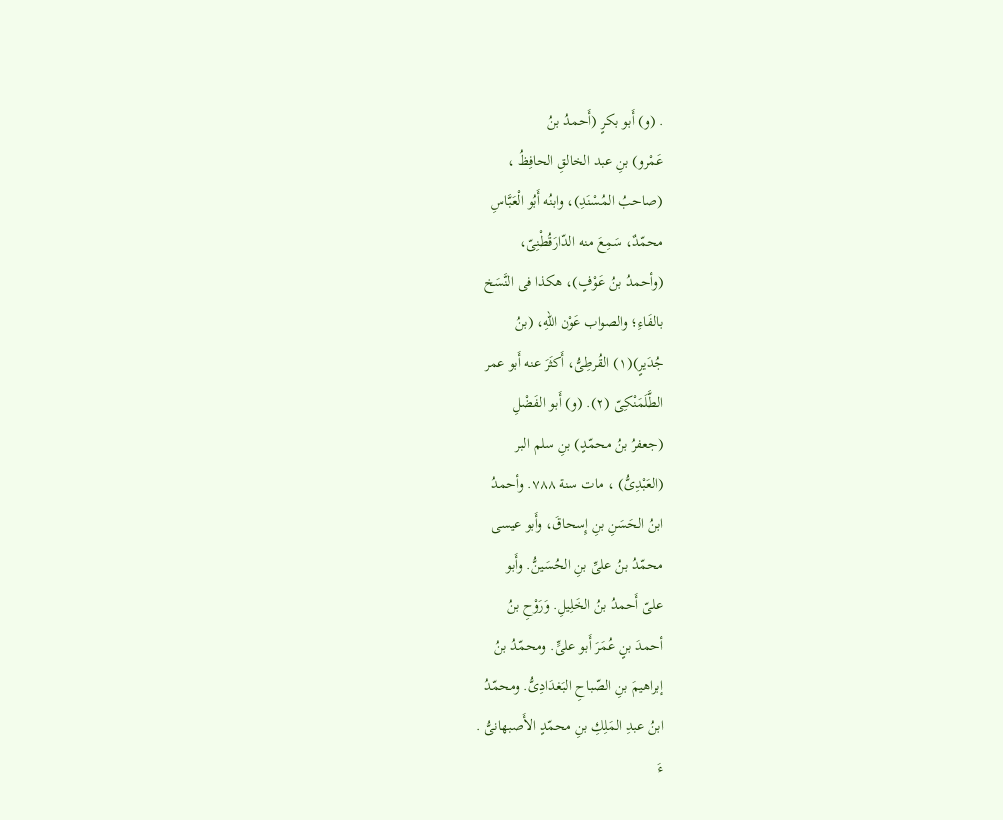. (و) أَبو بكرٍ (أَحمدُ بنُ
عَمْرو) بنِ عبد الخالقِ الحافِظُ ،
(صاحبُ المُسْنَدِ)، وابنُه أَبُو الْعَبَّاسِ
محمّدٌ، سَمِعَ منه الدّارَقُطْنِىّ،
(وأحمدُ بنُ عَوْفٍ)، هكذا فى النَّسَخ
بالفَاءِ؛ والصواب عَوْن اللهِ، (بنُ
جُدَيرٍ)(١) القُرطِىُّ، أَكثَرَ عنه أَبو عمر
الطَّلَمَنْكِىّ (٢). (و) أَبو الفَضْلِ
(جعفرُ بنُ محمّدٍ) بنِ سلم البر
(العَبْدِىُّ) ، مات سنة ٧٨٨. وأحمدُ
ابنُ الحَسَنِ بنِ إِسحاقَ، وأَبو عيسى
محمّدُ بنُ علىِّ بنِ الحُسَينُّ. وأَبو
علىّ أَحمدُ بنُ الخَلِيلِ. وَرَوْحِ بنُ
أحمدَ بنٍ عُمَرَ أَبو علىٍّ. ومحمّدُ بنُ
إبراهيمَ بنِ الصّباحِ البَغدَادِىُّ. ومحمّدُ
ابنُ عبدِ المَلِكِ بنِ محمّدٍ الأَصبهانىُّ .
ءَ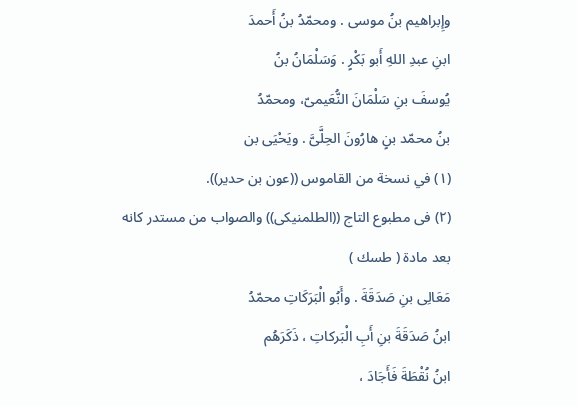وإِبراهيم بنُ موسى . ومحمّدُ بنُ أَحمدَ
ابنِ عبدِ اللهِ أَبو بَكْرٍ . وَسَلْمَانُ بنُ
يُوسفَ بنِ سَلْمَانَ النُّعَيمىّ، ومحمّدُ
بنُ محمّد بنٍ هارُونَ الحِلَّىَّ . ويَحْيَى بن
(١) في نسخة من القاموس ((عون بن حدير)).
(٢) فى مطبوع التاج ((الطلمنيكى)) والصواب من مستدر كانه
بعد مادة ( طسك )
مَعَالِى بنِ صَدَقَةَ . وأَبُو الْبَرَكَاتِ محمّدُ
ابنُ صَدَقَةَ بنِ أَبِ الْبَركاتِ ، ذَكَرَهُم
ابنُ نُقْطَةَ فَأَجَادَ ،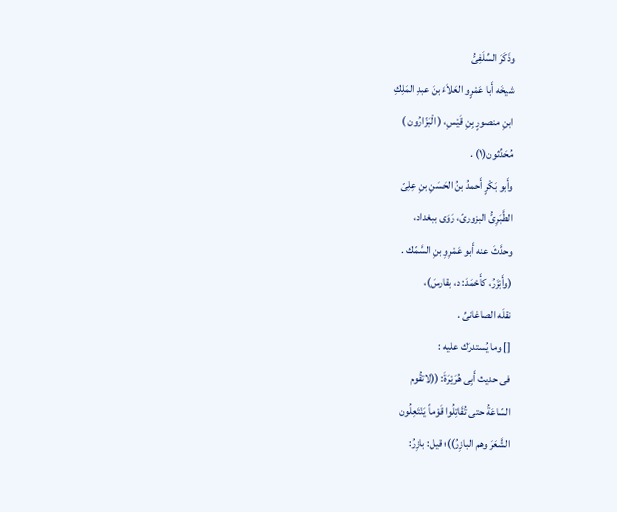وذَكَرَ السِّلَفِىُّ
شيخَه أَبا عَمْرٍو العَلاَءَ بنَ عبدِ المَلِكِ
ابنِ منصورٍ بِنِ قَيْسِ، ( الْبَزّارُون )
مُحَدِّثون(١) .
وأَبو بَكْرٍ أَحمدُ بنُ الحَسَنِ بنِ عِلِىّ
الطَّبَرِىُّ البزورىّ، رَوَى ببغداد،
وحدَّثَ عنه أَبو عَمْرِوِ بنِ السَّمّك .
(وأَبْزَرُ، كأَحْمَدَ: د، بقارسَ)،
نقلَه الصاغانىِّ .
[] وما يُستدرَك عليه :
فى حديث أَبِى هُرَيْرَةَ: ((لاتقُوم
السّاعَةُ حتى تُقَاتِلُوا قَوْماً يَنْتَعِلُون
الشَّعَرَ وهم البازِرُ))؛ قيل: بازِرُ: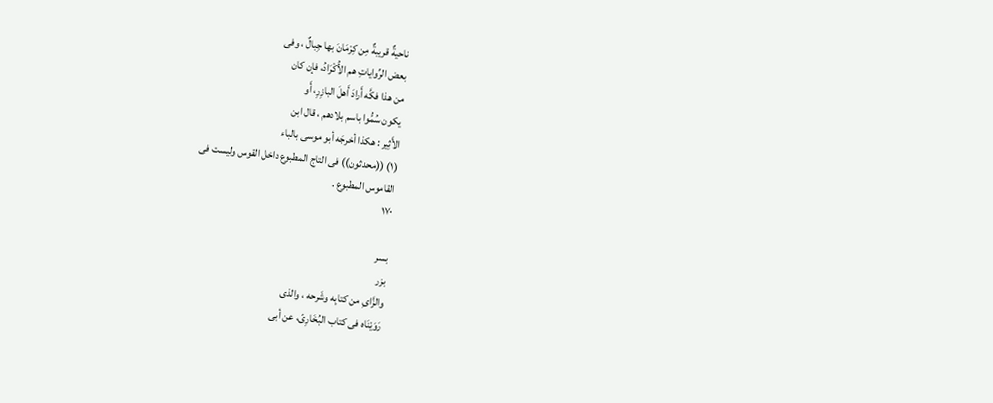ناحيةٌ قريبةٌ مِن كِرْمَانَ بها جِبالٌ ، وفى
بعض الرِّواياتِ هم الأُكْرَادُ، فإن كان
من هذا فكَّه أَرادَ أَهلَ البازِرِ، أَو
یکون سُمُّوا باسم بلادهم ، قال ابن
الأَثِير : هكذا أخرجَه أبو موسى بالباء
(١) ((محدثون)) فى التاج المطبوع داخل القوس وليست فى
القاموس المطبوع .
١٧٠

بسر
بزر
والزَّاىِ من كتابِه وشَرحه ، والذى
رَوَيْنَاه فى كتاب البُخَارِىّ، عن أبى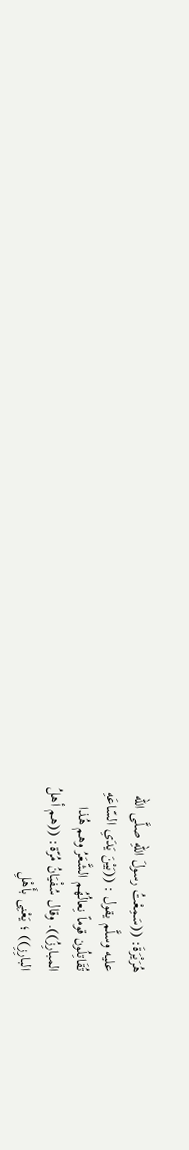هُرَيْرَةَ: ((سَمِعْتُ رسولَ اللهِ صلَّى الله
عليه وسلَّم يقول : ((بَيْنَ يَدَىِ السّاعَهِ
تُقَاتِلُون قوماً نِعالُهُم الشَّعَرُ وهم هُذا
المبارِزُ)). وقال سُفْيَانُ مُرّة: ((هم أهلُ
البارِزِ)) ؛ يَعْنِى بأَهْلِ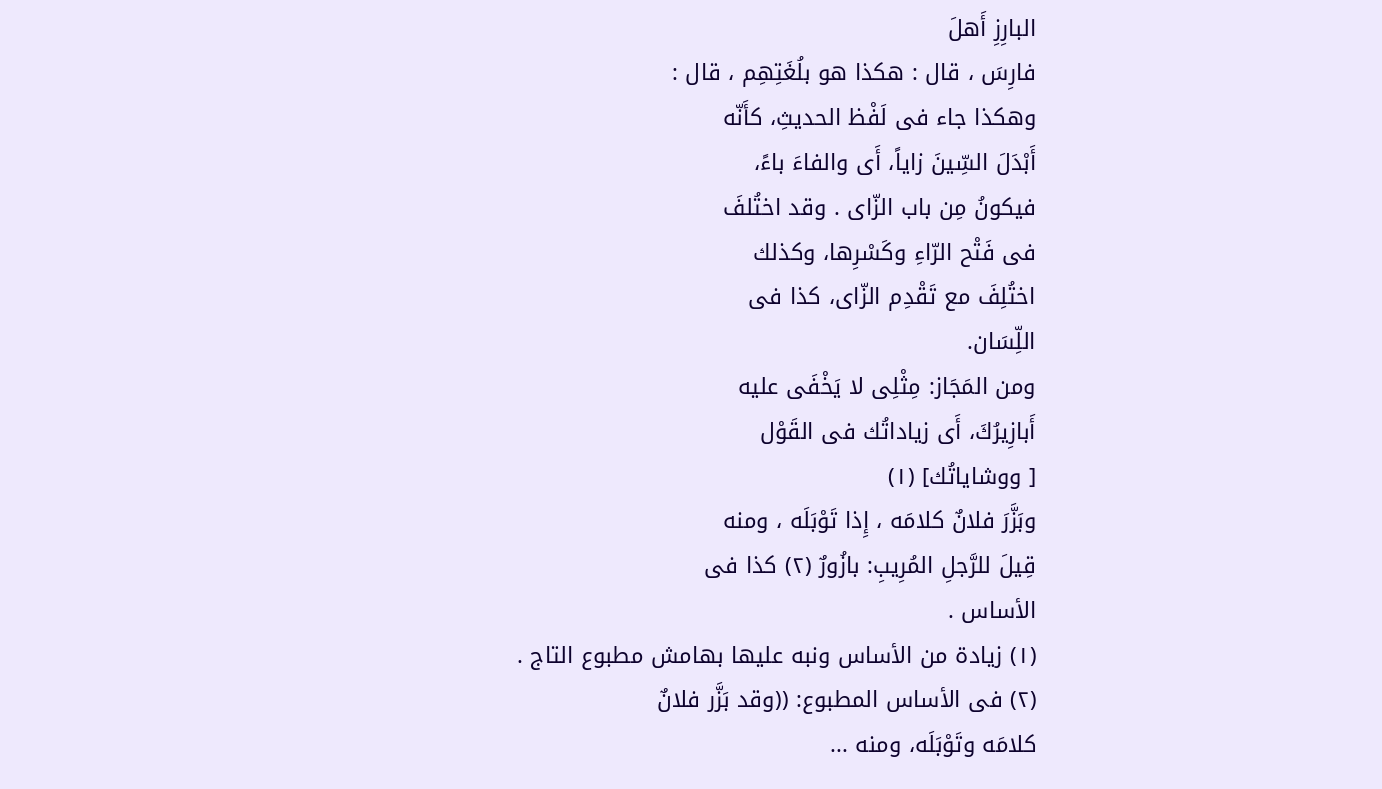البارِزِ أَهلَ
فارِسَ ، قال : هكذا هو بلُغَتِهِم ، قال :
وهكذا جاء فى لَفْظ الحديثِ، كأَنّه
أَبْدَلَ السِّينَ زاياً، أَى والفاءَ باءً،
فيكونُ مِن باب الزّاى . وقد اختُلفَ
فى فَتْح الرّاءِ وكَسْرِها، وكذلك
اختُلِفَ مع تَقْدِم الزّاى، كذا فى
اللِّسَان.
ومن المَجَاز: مِثْلِى لا يَخْفَى عليه
أَبازِيرُكَ، أَى زياداتُك فى القَوْل
[ ووشاياتُك] (١)
وبَزَّرَ فلانٌ كلامَه ، إِذا تَوْبَلَه ، ومنه
قِيلَ للرَّجلِ المُرِيبِ: بازُورٌ (٢) كذا فى
الأساس .
(١) زيادة من الأساس ونبه عليها بهامش مطبوع التاج .
(٢) فى الأساس المطبوع: ((وقد بَزَّر فلانٌ
كلامَه وتَوْبَلَه، ومنه ...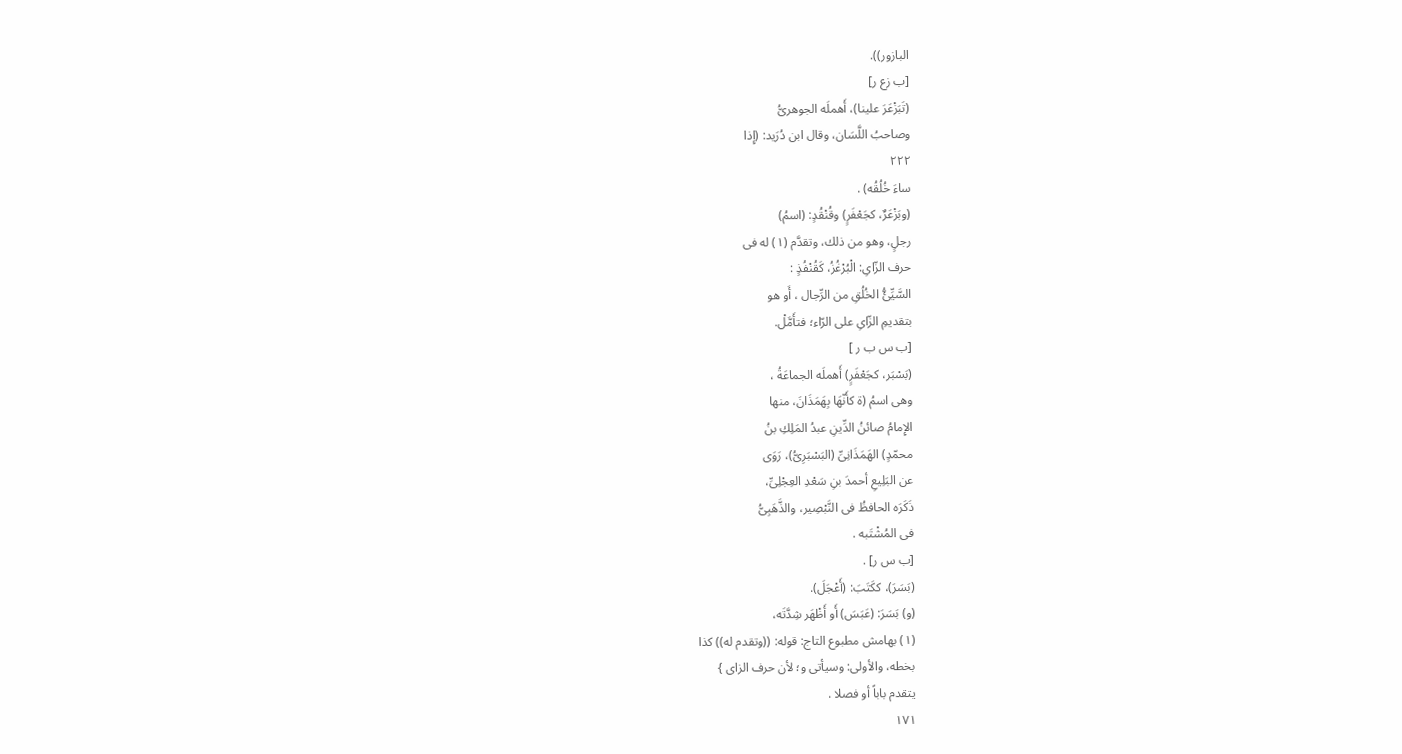البازور)).
[ب زع ر]
(تَبَزْعَرَ علينا)، أَهملَه الجوهرىُّ
وصاحبُ اللَّسَان، وقال ابن دُرَيد: (إِذا
٢٢٢
ساءَ خُلُقُه) .
(وبَزْعَرٌ، كجَعْفَرٍ) وقُنْقُدٍ: (اسمُ)
رجلٍ، وهو من ذلك، وتقدَّم (١) له فى
حرف الزّاىِ: الْبُرْغُزُ، كَقُنْفُذٍ :
السَّيِّئُّ الخُلُقِ من الرِّجال ، أَو هو
بتقديمِ الزّاىِ على الرّاء؛ فتأَمَّلْ.
[ب س ب ر ]
(بَسْبَر، كجَعْفَرٍ) أَهملَه الجماعَةُ ،
وهى اسمُ (ة كأَنّهَا بِهَمَذَانَ، منها
الإِمامُ صائنُ الدِّينِ عبدُ المَلِكِ بنُ
محمّدٍ) الهَمَذَانِىِّ (البَسْبَرِىُّ)، رَوَی
عن البَلِيعِ أحمدَ بنِ سَعْدِ العِجْلِىِّ،
ذَكَرَه الحافظُ فى النَّبْصِير، والذَّهَبِىُّ
فى المُشْتَبه .
[ب س ر] .
(بَسَرَ)، ككَتَبَ: (أَعْجَلَ).
(و) بَسَرَ: (عَبَسَ) أَو أَظْهَر شِدَّتَه،
(١) بهامش مطبوع التاج: قوله: ((وتقدم له)) كذا
بخطه، والأولى: وسيأتى و؛ لأن حرف الزاى }
يتقدم باباً أو فصلا .
١٧١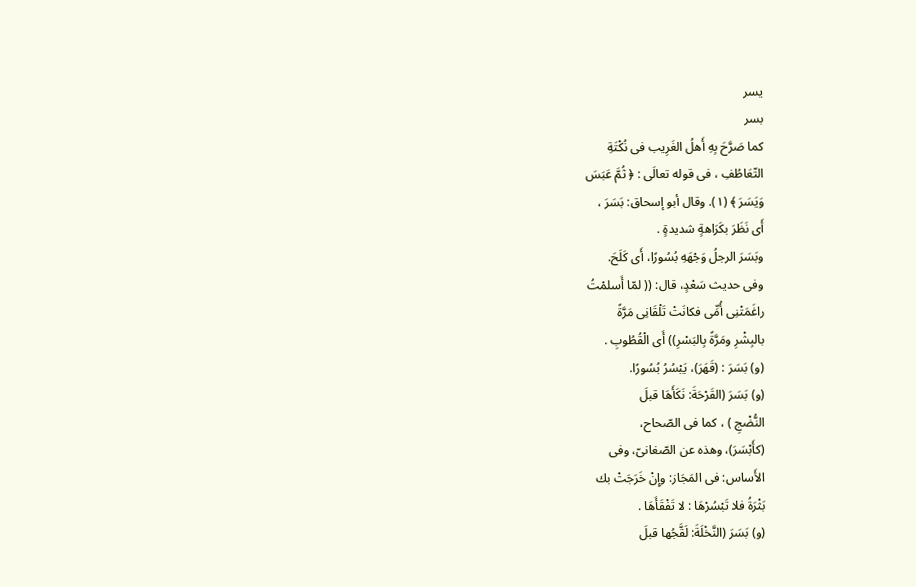يسر
بسر
كما صَرَّحَ بِهِ أَهلُ الغَرِيب فى نُكْتَةِ
التّعَاطُفِ ، فى قوله تعالَى : ﴿ ثُمَّ عَبَسَ
وَيَسَرَ ﴾ (١). وقال أبو إسحاق: بَسَرَ ،
أَى نَظَرَ بكَرَاهةٍ شديدةٍ .
وبَسَرَ الرجلُ وَجْهَهِ بُسُورًا، أَى كَلَحَ.
وفى حديث سَعْدٍ، قال: (( لمّا أَسلمْتُ
راغَمَتْنِى أُمِّى فكانَتْ تَلْقَانِى مَرَّةً
بالبِشْرِ ومَرَّةً بِالبَسْرِ)) أَى الْقُطُوبِ .
(و) بَسَرَ : (قَهَرَ)، يَبْسُرُ بُسُورًا.
(و) بَسَرَ (القَرْحَةَ: نَكَأَهَا قبلَ
النُّضْجِ ) ، كما فى الصّحاح،
(كأَبْسَرَ)، وهذه عن الصّغانىّ، وفى
الأَساس: فى المَجَاز: وإِنْ خَرَجَتْ بك
بَثْرَةُ فلا تَبْسُرْهَا : لا تَفْقَأَهَا .
(و) بَسَرَ (النَّخْلَةَ: لَقَّجُها قبلَ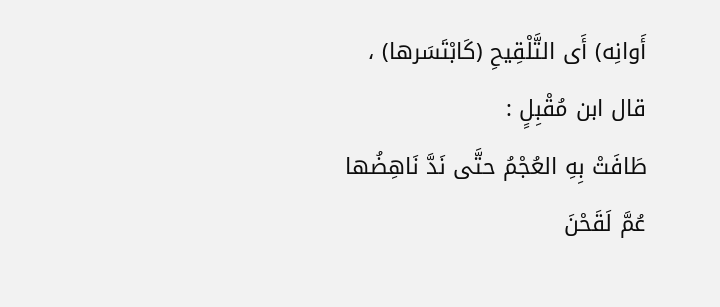أَوانِه) أَى التَّلْقِيحِ (كَابْتَسَرها) ،
قال ابن مُقْبِلٍ :
طَافَتْ بِهِ العُجْمُ حتَّى نَدَّ نَاهِضُها
عُمَّ لَقَحْنَ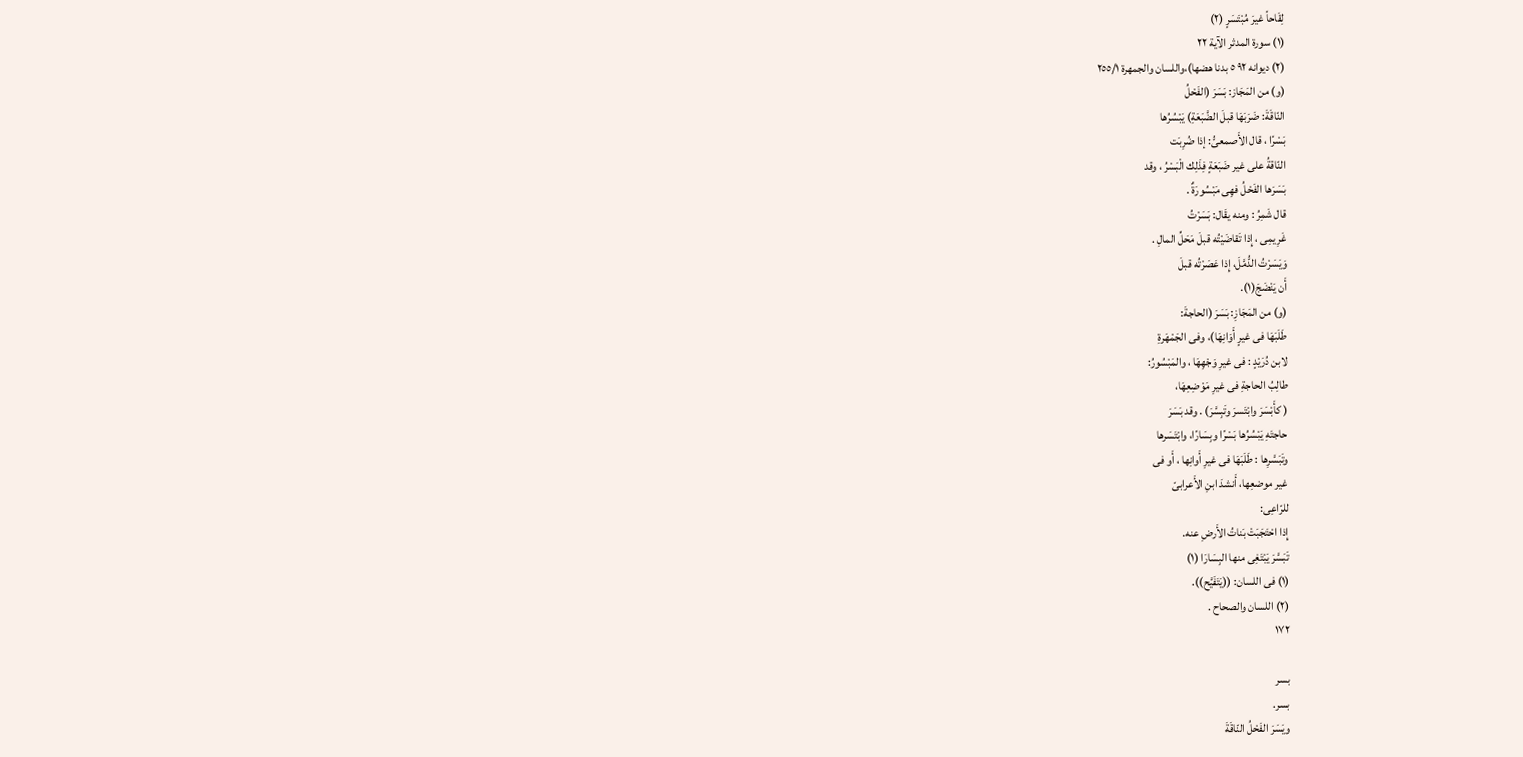لِقَاحاً غيرَ مُبْتَسَرٍ (٢)
(١) سورة المدثر الآية ٢٢
(٢) ديوانه ٩٢ ٥ بدنا هضها)،واللسان والجمهرة ٢٥٥/١
(و) من المَجَاز: بَسَرَ (الفَحْلُ
النّاقَةَ: ضَرَبَهَا قبلَ الضَّبَعَةِ) يَبْسُرُها
بَسْرًا ، قال الأَصمعىُّ: إذا ضُرِبَت
النّاقةُ على غير ضَبَعَةٍ فِذَلِك الْبَسْرُ ، وقد
بَسَرَها الفَحْلُ فهِى مَبْسُورَةٌ .
قال شَمِرُ : ومنه يقَال: بَسَرْتُ
غَرِيمِى ، إِذا تَقاضَيْتُه قبلَ مَحَلِّ المالِ .
وَيَسَرْتُ الدُّمَّلَ، إِذا عَصَرْتُه قبلَ
أَن يَنْضَجَ(١).
(و) من المَجَازِ: بَسَرَ (الحاجةَ:
طَلَبَهَا فى غيرٍ أَوَانِهَا)، وفى الجَمْهَرةِ
لابن دُرَيْدٍ : فى غيرِ وَجْهِهَا ، والمَبْسُورُ:
طالِبُ الحاجةِ فى غيرِ مَوْضِعِهَا،
( كأَبْسَرَ وابْتَسرَ وتَبِسَّرَ) . وقد بَسَرَ
حاجتَهِ يَبْسُرُها بَسْرًا وبِسَارًا، وابْتَسَرها
وتَبَسَّرِها : طَلَبَهَا فى غيرِ أَوانِها ، أَو فى
غير موضعِها، أَنشدَ ابنِ الأَعرابىّ
للرّاعِى:
إِذا احْتَجَبَتْ بَناتُ الأَرضِ عنه.
تَبَسَّرَ يَبْتَغِى منها البِسَارَا (١)
(١) فى اللسان: ((يَتَفَيَّح)).
(٢) اللسان والصحاح .
١٧٢

بسر
بسر.
ويَسَرَ الفَحْلُ النّاقَةَ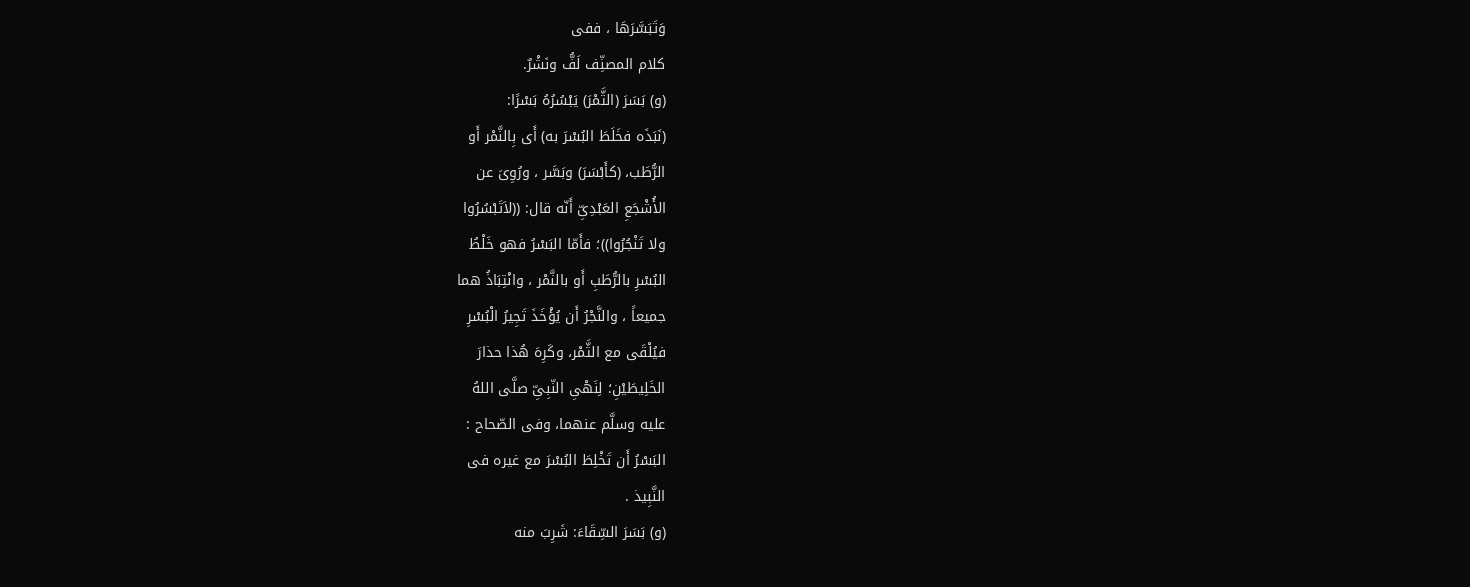وَتَبَسَّرَهَا ، ففى
كلام المصنِّف لَفُّ ونَشْرٌ.
(و) بَسَرَ (الثَّمْرَ) يَبْسُرُهُ بَسْرًا:
(نَبَذَه فخَلَطَ البُسْرَ به) أَى بِالنَّمْر أَو
الرُّطَب، (كأَبْسَرَ) وبَسَّر ، ورُوِىَ عن
الأُشْجَعِ العَبْدِىِّ أَنّه قال: ((لاَتَبْسُرُوا
ولا تَنْجُرُوا))؛ فأَمّا البَسْرُ فهو خَلْطُ
البُسْرِ بالرُّطَبِ أَو بالنَّمْر ، وانْتِبَاذُ هما
جميعاً ، والنَّجْرُ أَن يُؤْخَذَ تَجِيرُ الْبُسْرِ
فيُلْقَى مع الثَّمْر، وكَرِهَ هُذا حذارَ
الخَلِيطَيْنِ؛ لِنَهْىِ النّبِىِّ صلَّى اللهُ
عليه وسلَّم عنهما، وفى الصّحاح :
البَسْرُ أَن تَخْلِطَ البُسْرَ مع غيره فى
النَّبِيذ .
(و) بَسَرَ السِّقَاءَ: شَرِبَ منه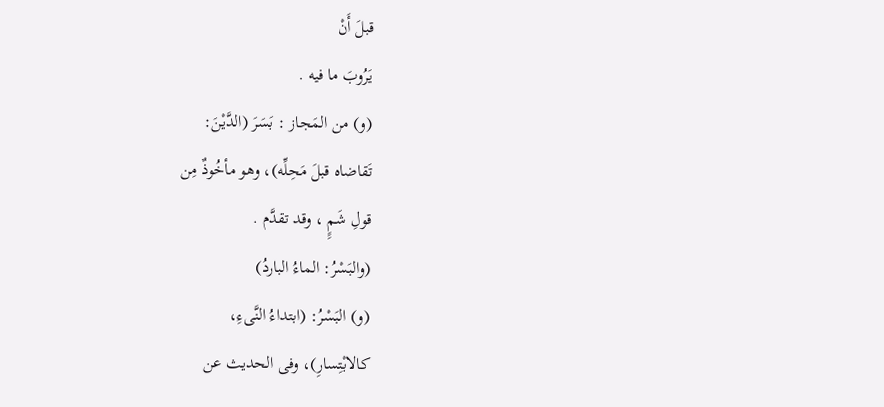قبلَ أَنْ
يَرُوبَ ما فيه .
(و) من المَجاز : بَسَرَ (الدَّيْنَ:
تَقاضاه قبلَ مَحِلِّه)، وهو مأخُوذٌ مِن
قولِ شَمٍِ ، وقد تقدَّم .
(والبَسْرُ: الماءُ الباردُ)
(و) البَسْرُ: (ابتداءُ النَّىءِ،
كالابْتِسارِ)، وفى الحديث عن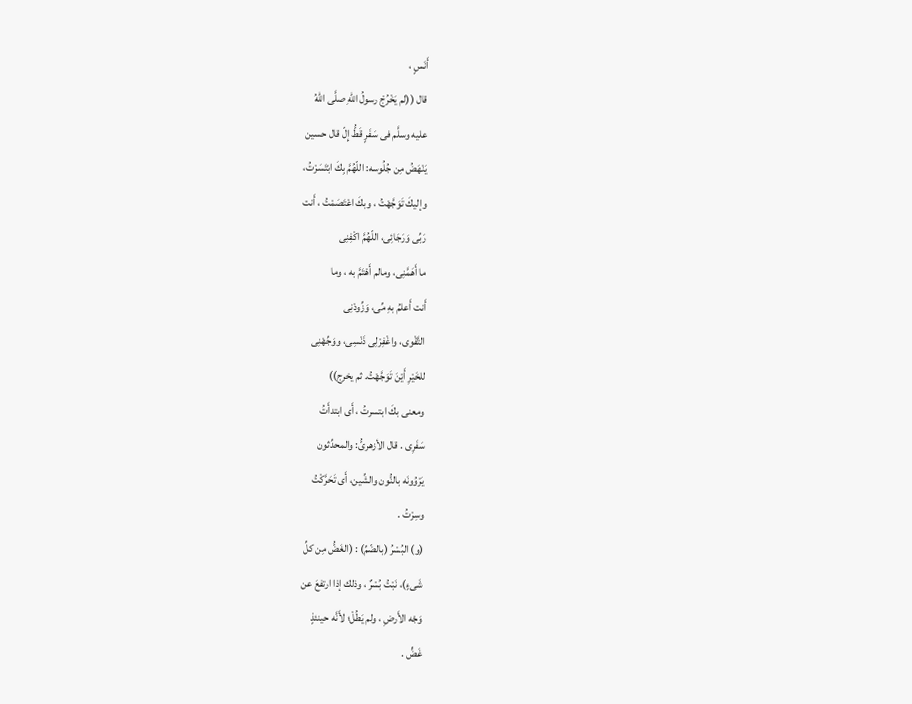أَنَسٍ ،
قال ((لم يَخْرُجْ رسولُ اللهِ صلَّى اللهُ
عليه وسلَّم فى سَفَرٍ قَطُّ إِلّ قال حسين
يَنْهَضُ مِن جُلُوسه: اللّهُمَّ بِكَ ابْتَسَرْتُ،
وإليكَ تَوَجَّهْتُ ، وبكَ اعْتَصَمْتُ ، أَنت
رَبِّى وَرَجَائِى، اللّهُمَّ اكْفِنِى
ما أَهَمَّنِى، ومالم أَهْتَمَّ به ، وما
أَنت أَعلمُ بهِ مِّى، وَزِّودْنِى
التَّقْوى، واغْفِرْلِى ذَنْسِى، ووَجِّهْنِى
للخَيْرِ أَيْنَ تَوَجَّهْتُ. ثم يخرج))
ومعنى بكَ ابتسرتُ ، أَى ابتدأَتُ
سَفَرِى . قال الأزهرىُّ: والمحدِّثون
يَرْوُونَه بالنُّون والشِّين، أَى تَحَرَّكْتُ
وسِرْتُ .
(و) البُسْرُ (بالضّمِّ) : (الغَضُّ مِن كلِّ
شَىءٍ)، نَبْتُ بُسْرٌ ، وذلك إذا ارتفعَ عن
وَجْه الأَرضِ ، ولم يَطُلْ؛ لأَنَّه حينئذٍ
غَضٍّ .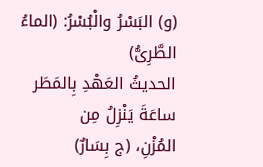(و) البَسْرُ والْبُسْرُ: (الماءُ الطَّرِىُّ)
الحديثُ العَهْدِ بِالمَطَر ساعَةَ يَنْزِلُ مِن
المُزْنِ، (ج بِسَارٌ)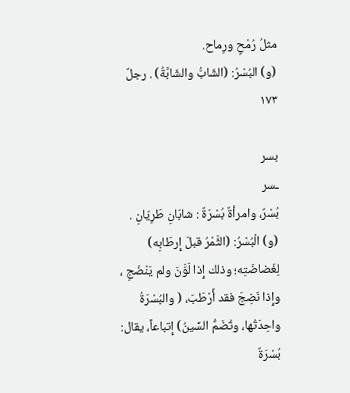مثلُ رُمْحٍ ورِماح.
(و) البُسْرُ: (الشّابُّ والشّابَّةُ) . رجلٌ
١٧٣

بسر
ـسر
بُسْرٌ، وامرأةٌ بُسْرَةٌ : شابّانِ طَرِيّانِ .
(و) الْبُسْرُ: (الثَّمْرُ قبلَ إِرطَابِه)
لِغَضاضَتِه؛ وذلك إِذا لَوَّنَ ولم يَنْضَجِ ،
وإِذا نَضِجَ فقد أَرْطَبَ، ( والبُسْرَةُ
واحِدَتُها، وتُضَمُّ السِّينُ) إِتباعاً، يقال:
بُسْرَةٌ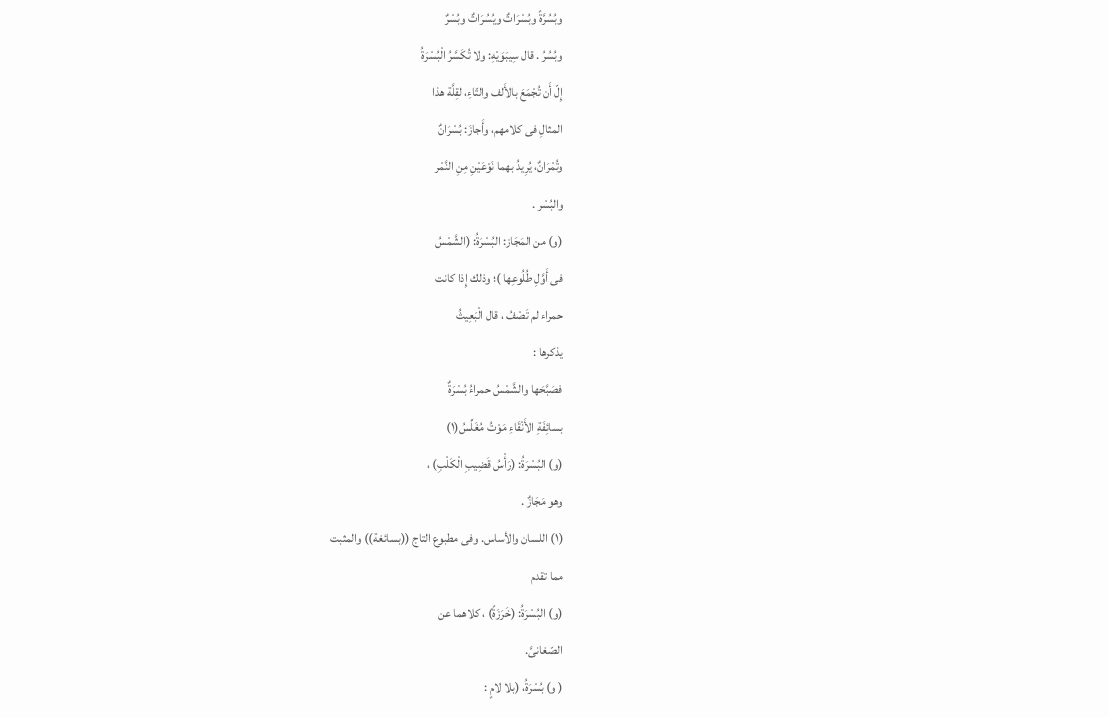وبُسُرَّةً وبُسْرَاتٌ ويُسُرَاتٌ وبُسْرٌ
وبُسُرُ . قال سِيبَوَيْهِ: ولا تُكَسَّرُ الْبُسْرَةُ
إِلّ أَن تُجْمَعَ بالأَلف والتّاءِ، لقِلَّة هذا
المثالِ فى كلامهم، وأَجازَ: بُسْرَانٌ
وتُمْرَانٌ، يُرِيدُ بهما نَوْعَيْنِ مِنِ النَّمْر
والبُسْر .
(و) من المَجَاز: البُسْرَةُ: (الشَّمْسُ
فى أَوَّلِ طُلُوعِها )؛ وذلك إِذا كانت
حمراء لم تَصْفُ ، قال الْبَعِيثُ
يذكرها :
فصَبَّحَها والشَّمْسُ حمراءُ بُسْرَةٌ
بسائِفَةِ الأَنْقَاءِ مَوْتُ مُغَلِّسُ(١)
(و) البُسْرَةُ: (رَأْسُ قَضِيبِ الْكَلْبِ) ،
وهو مَجَازٌ .
(١) اللسان والأساس. وفى مطبوع التاج ((بسائغة)) والمثبت
مما تقدم
(و) البُسْرَةُ: (خَرَزَةً) ، كلاهما عن
الصّغانىَّ.
( و) بُسْرَةُ، (بلا لامٍ :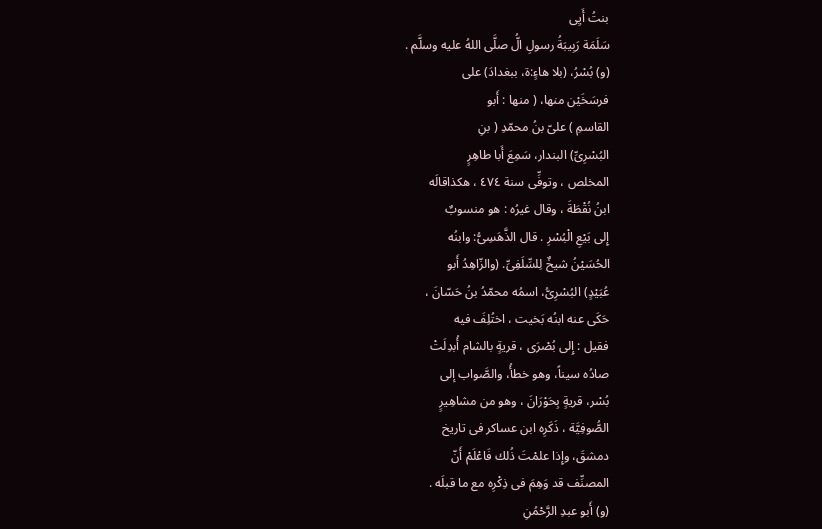بنتُ أَيِى
سَلَمَة رَبِيبَةُ رسولِ الُّ صلَّى اللهُ عليه وسلَّم .
(و) بُسْرُ، (بلا هاءٍ:ة، ببغدادَ) على
فرسَخَيْن منها، ( منها : أَبو
القاسمِ ) علىّ بنُ محمّدِ ( بنِ
البُسْرِىِّ) البندار، سَمِعَ أَبا طاهِرٍ
المخلص ، وتوفِّى سنة ٤٧٤ ، هكذاقالَه
ابنُ نُقْطَةَ ، وقال غيرُه : هو منسوبٌ
إِلى بَيْعِ الْبُسْرِ . قال الذَّهَسِىُّ: وابنُه
الحُسَيْنُ شيخٌ لِلسِّلَفِىِّ. (والزّاهِدُ أَبو
عُبَيْدٍ) البُسْرِىُّ، اسمُه محمّدُ بنُ حَسّانَ ،
حَكَى عنه ابنُه بَخيت ، اختُلِفَ فيه
فقيل : إِلى بُصْرَى ، قريةٍ بالشام أُبدِلَتْ
صادُه سيناً، وهو خطأُ، والصَّواب إلى
بُسْر، قريةٍ بِحَوْرَانَ ، وهو من مشاهِيرٍ
الصُّوفِيَّة ، ذَكَرِه ابن عساكر فى تاريخ
دمشقَ، وإِذا علمْتَ ذُلك فَاعْلَمْ أَنّ
المصنِّف قد وَهِمَ فى ذِكْرِه مع ما قبلَه .
(و) أَبو عبدِ الرَّحْمُنِ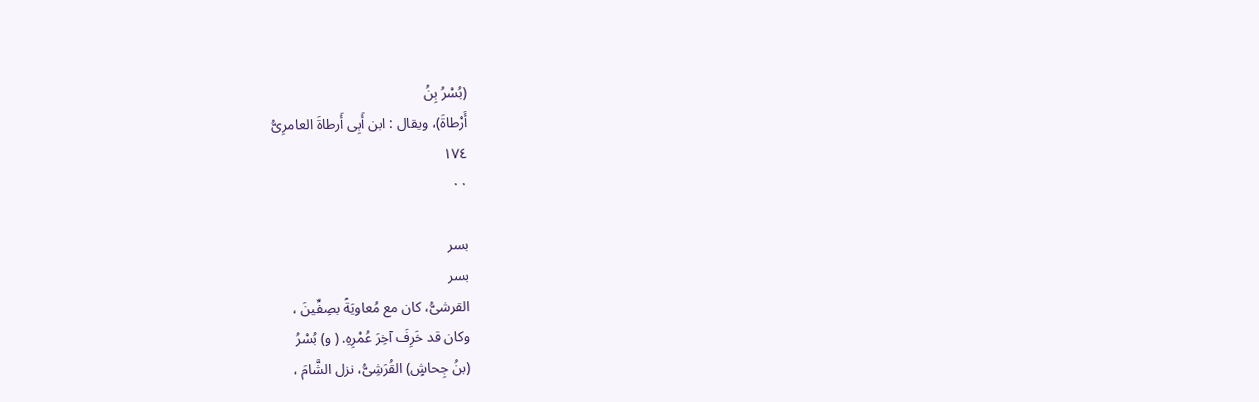(بُسْرُ بِنُ
أَرْطاةَ)، ويقال : ابن أَبِى أَرطاةَ العامرِىُّ
١٧٤
٠٠

بسر
بسر
القرشىُّ، كان مع مُعاويَةً بصِفِّينَ ،
وكان قد خَرِفَ آخِرَ عُمْرِهِ. ( و) بُسْرُ
(بنُ جِحاشٍ) القُرَشِىُّ، نزل الشَّامَ ،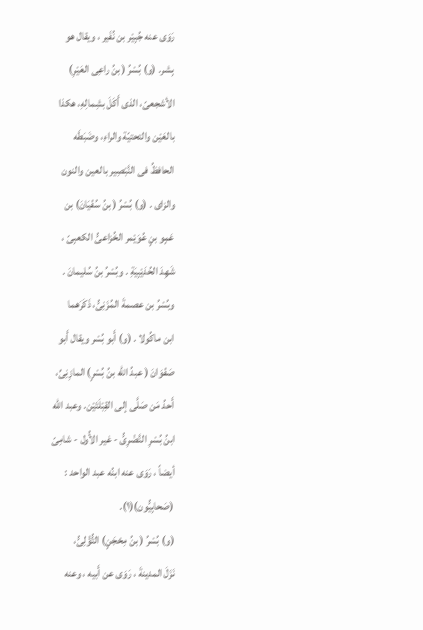رَوَى عنه جُبِيْر بن نُفَير ، ويقال هو
بِشر. (و) بُسْرُ ( بنُ راعِى العَيْرِ)
الأشجعىّ، الذى أَكَلَ بشِمالِهِ، هكذا
بالعَيْن والتحتيّة والراءِ، وضَبَطَه
الحافظُ فى النَّبْصِير بالعين والنون
والزاى . (و) بُسْرُ ( بنُ سُفْيَانَ) بن
عَمٍو بنٍ عُوَيْمر الخُزاعىُّ الكعبِىّ ،
شَهِدَ الحُدَيْبِيَةِ . وبُسْرُ بنُ سُليمانَ .
وبُسْرُ بن عصمةَ المُزَنِىُّ، ذَكَرَهما
ابن ماكُولا . (و) أَبو بُسْر ويقال أَبو
صَفْوَانَ ( عبدُ الله بنُ بُسْرٍ) المازِنِىِّ،
أَحدُ مَن صَلَّى إلى القِبْلَتَيْن. وعبد الله
ابنُ بُسْرِ النَّضْرِىُّ - غير الأُول - شامِىّ
أيضاً ، رَوَى عنه ابنُه عبد الواحد :
(صَحابِيُّون)(١).
(و) بُسْرُ ( بنُ مِحْجَنٍ) التُّؤْلِىُّ،
نَزَلَ المدينةَ ، رَوَى عن أَبيه ، وعنه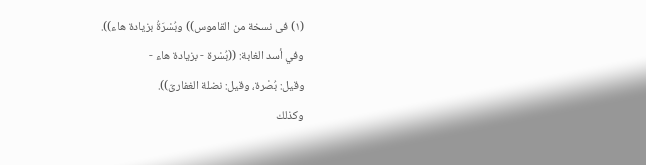(١) فى نسخة من القاموس)) وبُسْرَةُ بزيادة هاء)).
وفي أسد الغابة: ((بُسْرة - بزيادة هاء -
وقيل: بُصْرة، وقيل: نضلة الغفارىّ)).
وكذلك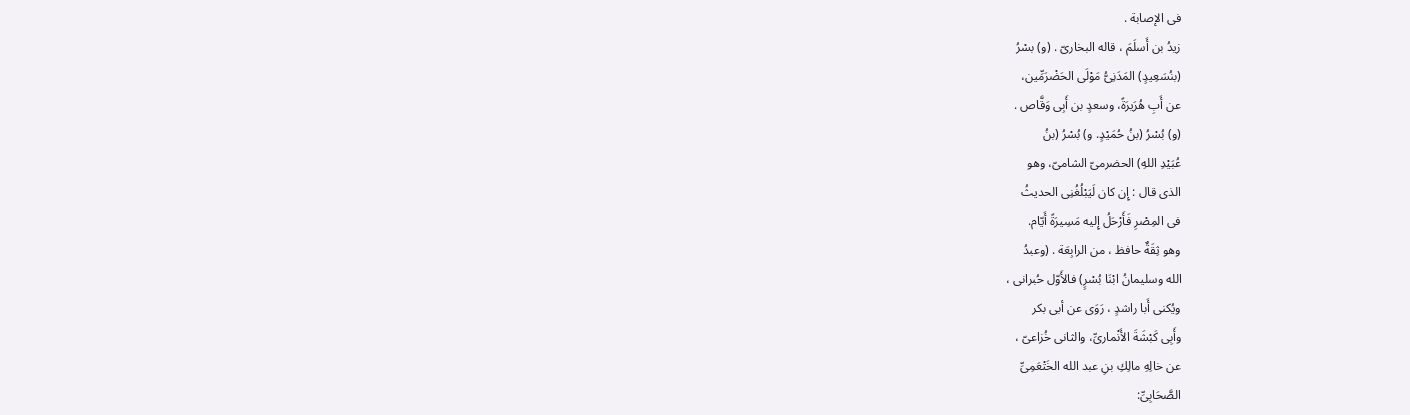فى الإصابة .
زيدُ بن أَسلَمَ ، قاله البخارىّ . (و) بسْرُ
(بنُسَعِيدٍ) المَدَنِىُّ مَوْلَى الحَضْرَمِّين،
عن أَبِ هُرَيرَةً، وسعدٍ بن أَبِى وَقَّاص .
(و) بُسْرُ (بنُ حُمَيْدٍ. و) بُسْرُ (بنُ
عُبَيْدِ اللهِ) الحضرمىّ الشامىّ، وهو
الذى قال : إِن كان لَيَبْلُغُنِى الحديثُ
فى المِصْرِ فَأَرْحَلُ إِليه مَسِيرَةً أَيّام.
وهو ثِقَةٌ حافظ ، من الرابِعَة . (وعبدُ
الله وسليمانُ ابْنَا بُسْرٍ) فالأَوّل حُبرانى ،
ويُكنى أَبا راشدٍ ، رَوَى عن أبى بكر
وأَبِى كَبْشَةَ الأَنْمارىِّ، والثانى خُزاعىّ ،
عن خالِهِ مالِكِ بنِ عبد الله الخَتْعَمِىِّ
الصَّحَابِىِّ: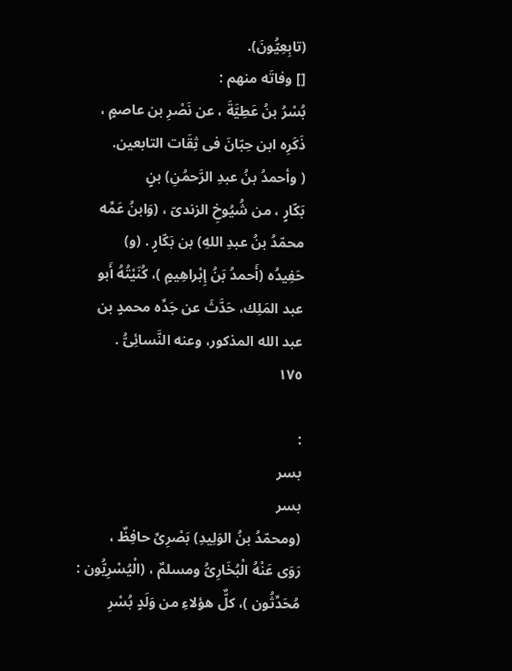(تابِعِيُّونَ).
[] وفاتَه منهم :
بُسْرُ بنُ عَطِيَّةَ ، عن نَصْرِ بن عاصمٍ ،
ذَكَرِه ابن حِبّانَ فى ثِقَات التابعين.
( وأحمدُ بنُ عبدِ الرَّحمُنِ) بنٍ
بَكّارٍ ، من شُيُوخِ الزندىّ ، (وَابنُ عَمِّه
محمّدُ بنُ عبدِ اللهِ) بن بَكّارٍ . (و)
حَفِيدُه (أَحمدُ بَنُ إِبْراهِيمٍ )، كُنَيْتُهُ أَبو
عبد المَلِك، حَدَّثَ عن جَدِّه محمدٍ بن
عبد الله المذكور، وعنه النَّسائِىُّ .
١٧٥

:
بسر
بسر
(ومحمّدُ بنُ الوَلِيدِ) بَصْرِىِّ حافِظٌ ،
رَوَى عَنْهُ الْبُخَارِىُّ ومسلمٌ ، (الْيُسْرِيُّون :
مُحَدِّثُون )، كلٌّ هؤلاءِ من وَلَدٍ بُسْرِ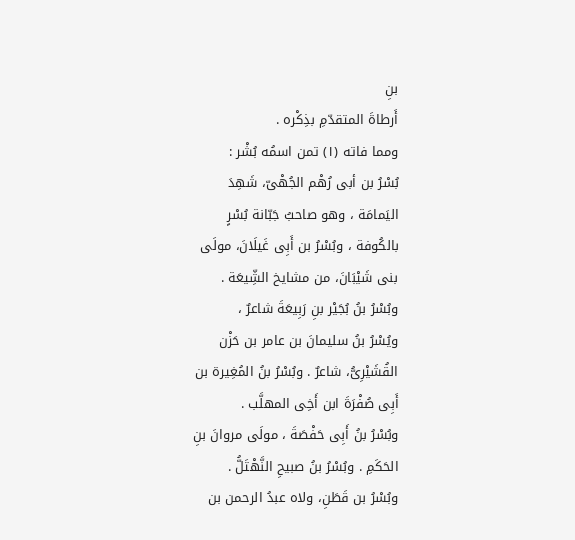بنِ
أَرطاةَ المتقدّمِ بذِكْره .
ومما فاته (١) تمن اسمُه بُشْر :
بُسْرُ بن أبى رُهْم الجُهْىّ، شَهِدَ
اليَمامَة ، وهو صاحبُ جَبّانة بُسْرٍ
بالكُوفة ، وبُسْرُ بن أَبِى غَيلَانَ، مولَى
بنى شَيْبَانَ، من مشايخ الشِّيعَة .
وبُسْرُ بنُ بُجَيْر بنِ رَبِيعَةَ شاعرٌ ،
ويُسْرُ بنُ سليمانَ بن عامر بن حَزْن
القُشَيْرِىُّ، شاعرٌ . وبُسْرُ بنُ المُغِيرة بن
أَبِى صُفْرَةَ ابن أَخِى المهلَّب .
وبُسْرُ بنُ أَبِى حَفْصَةَ ، مولَی مروانَ بنِ
الحَكَمِ . وبُسْرُ بنُ صبيحِ النَّهْتَلُّ .
وبُسْرُ بن قَطَنِ، ولاه عبدُ الرحمن بن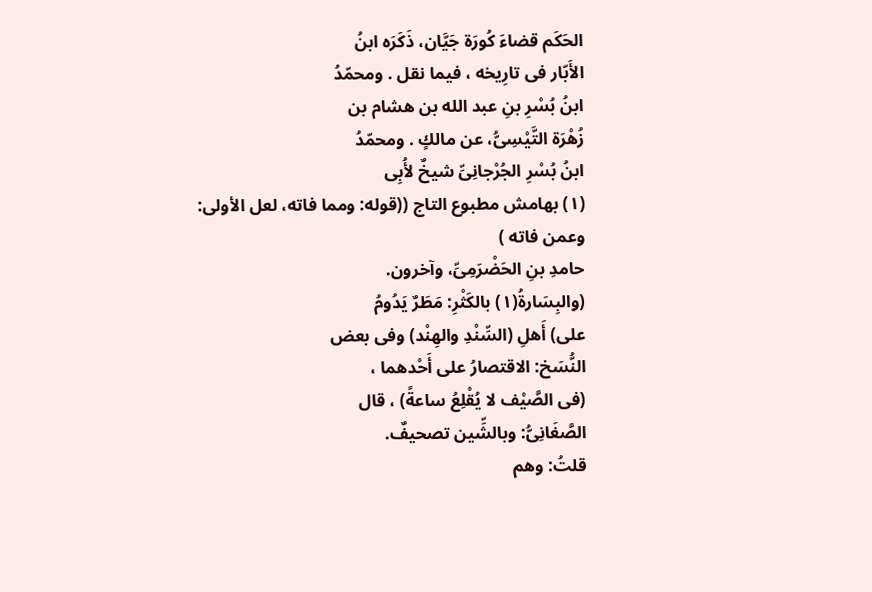الحَكَم قضاءَ كُورَة جَيَّان، ذَكَرَه ابنُ
الأَبّار فى تارِيخه ، فيما نقل . ومحمّدُ
ابنُ بُسْرِ بنِ عبد الله بن هشام بن
زُهْرَة التَّيْسِىُّ، عن مالكٍ . ومحمّدُ
ابنُ بُسْرِ الجُرْجانِىِّ شيخٌ لأُبِى
(١) بهامش مطبوع التاج ((قوله: ومما فاته، لعل الأولى:
وعمن فاته )
حامدِ بنِ الحَضْرَمِىِّ، وآخرون.
(والبِسَارةُ(١) بالكَثْرِ: مَطَرٌ يَدُومُ
على) أَهلِ (السِّنْدِ والهِنْد) وفى بعض
النُّسَخ: الاقتصارُ على أَحْدهما ،
(فى الصَّيْف لا يُقْلِعُ ساعةً) ، قال
الصَّغَانِىُّ: وبالشِّين تصحيفٌ.
قلتُ: وهم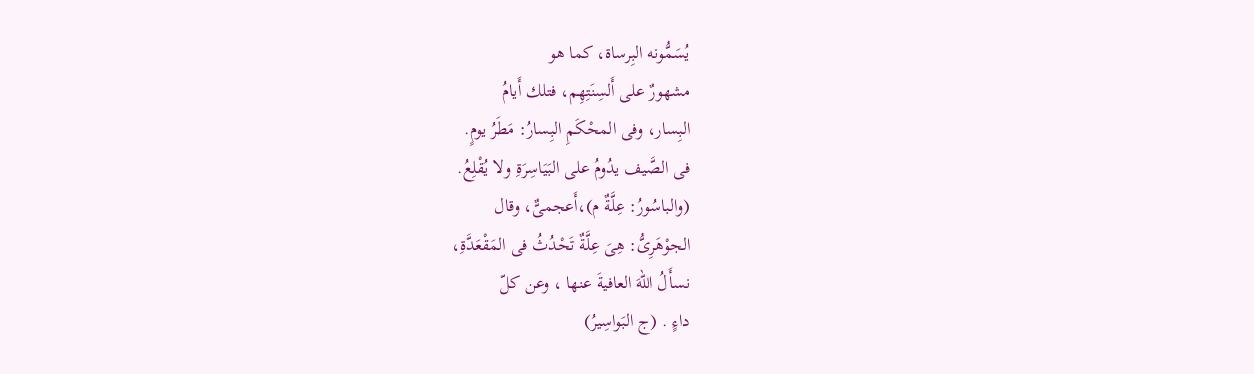يُسَمُّونه البِرساة، كما هو
مشهورٌ على أَلسِنَتِهِم، فتلك أَيامُ
البِسار، وفى المحْكَمِ البِسارُ: مَطَرُ يومٍ.
فى الصَّيف يدُومُ على البَيَاسِرَةِ ولا يُقْلِعُ.
(والباسُورُ: عِلَّةٌ م)،أَعجمىٌّ، وقال
الجوْهَرِىُّ: هِىَ عِلَّةٌ تَحْدُثُ فى المَقْعَدَّةِ،
نسأَلُ اللهَ العافيةَ عنها ، وعن كلّ
داءٍ . (ج البَواسِيرُ)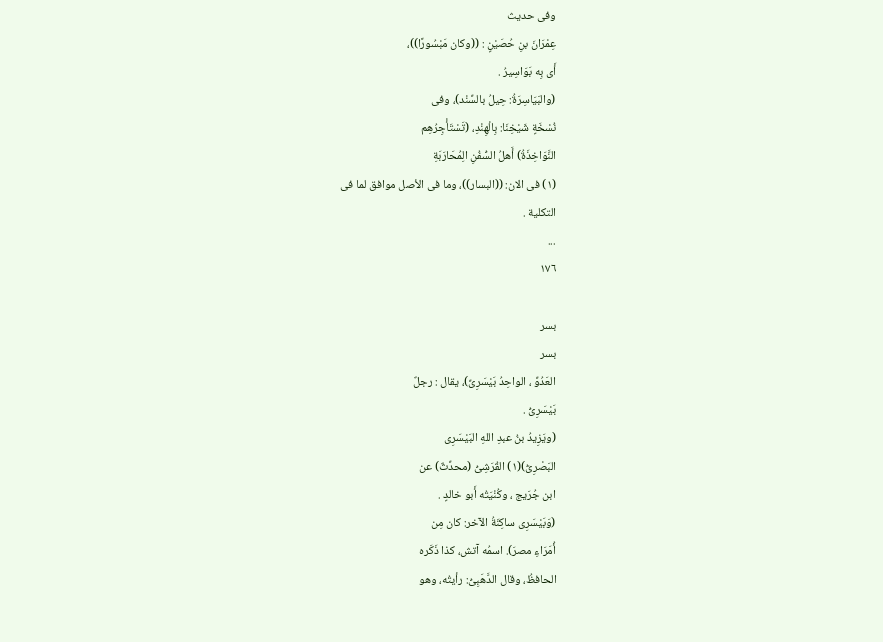وفى حديث
عِمْرَانَ بنِ حُصَيْنٍ : ((وكان مَبْسُورًا))،
أَى بِه بَوَاسِيرُ .
(والبَيَاسِرَةُ: حِيلُ بالسِّنْد)، وفى
نُسْخَةٍ شَيْخِنَا: بِالْهِنْدِ، (تَسْتَأْجِرُهِم
النَّوَاخِذَةُ) أَهلُ السُّفُنِ الِمُحَارَبَةِ
(١) فى الان: ((البسار))، وما فى الأصل موافق لما فى
التكلية .
...
١٧٦

بسر
بسر
العَدُوِّ ، الواحِدُ بَيْسَرِىِّ)، يقال : رجلٌ
بَيْسَرِىُّ .
(ويَزِيدُ بنُ عبدِ اللهِ البَيْسَرِى
البَصْرِىُّ)(١) القُرَشِىُّ (محدِّثٌ) عن
ابن جُرَيج ، وكُنْيَتُه أَبو خالدٍ .
(وَبَيْسَرِى ساكِنَةُ الآخر: كان مِن
أُمَرَاءِ مصرَ). اسمُه آتش، كذا ذَكَره
الحافظُ، وقال الدَّهَبِىُّ: رأيتُه، وهو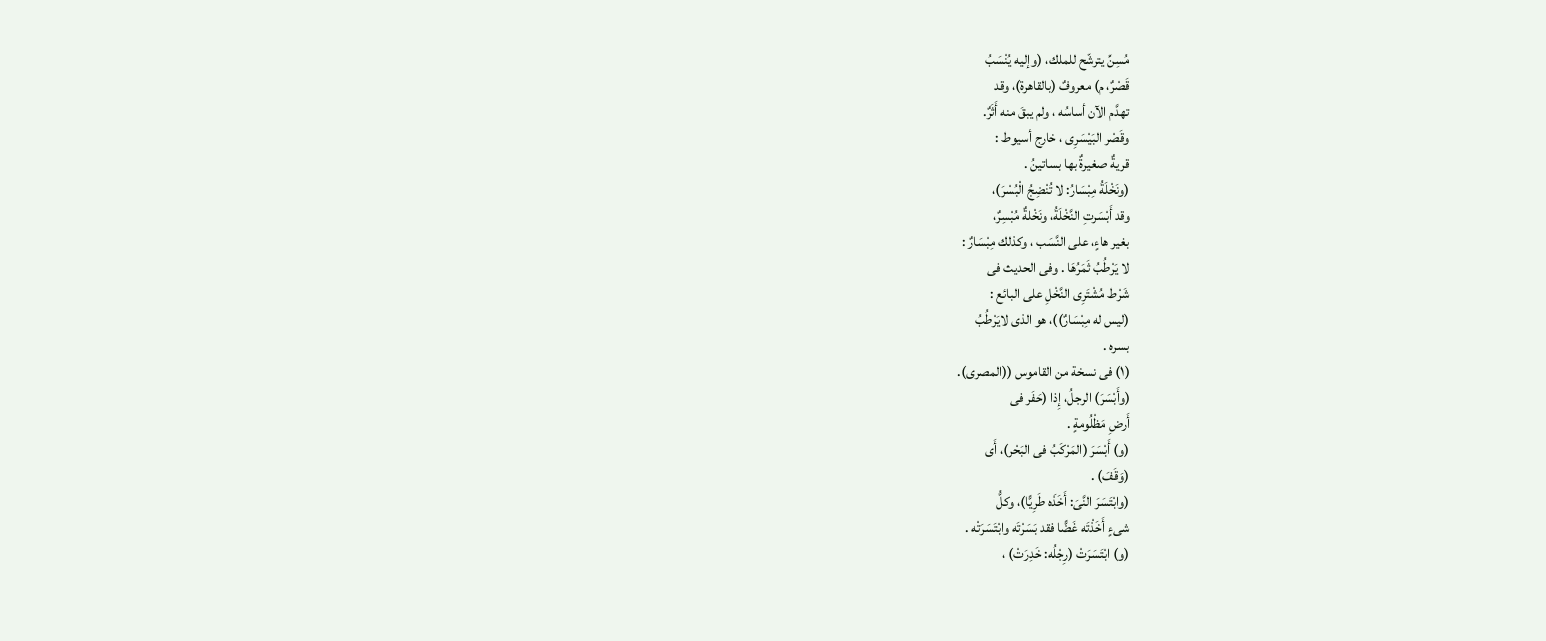مُسِنِّ يترشّح للملك، (وإليه يُنْسَبُ
قَصْرٌ، م) معروفٌ (بالقاهرة)، وقد
تهدَّم الآن أساسُه ، ولم يبقَ منه أَثَرٌ.
وقَصْر البَيْسَرِى ، خارج أسيوط :
قريةٌ صغيرةٌ بها بساتينُ .
(ونَخْلَةُ مِبْسَارُ: لا تُنْضِجُ الْبُسْرَ)،
وقد أَبْسَرتِ النَّخْلَةُ، ونَخْلةٌ مُبْسِرٌ،
بغير هاءٍ، على النَّسَب ، وكذلك مِبْسَارٌ :
لا يَرْطُبُ ثَمَرُهَا . وفى الحديث فى
شَرْط مُشْتَرِى النَّخْلِ على البائع :
(ليس له مِبْسَارٌ))، هو الذى لايَرْطُبُ
بسره .
(١) فى نسخة من القاموس ((المصرى).
(وأَبْسَرَ) الرجلُ، إِذا (حَفَر فى
أَرضِ مَظْلُومةٍ .
(و) أَبْسَرَ (المَرْكَبُ فى البَحْر)، أَى
(وَقَفَ) .
(وابْتَسَرَ النَّىَ: أَخَذَه طَرِيًّا)، وكلُّ
شىءٍ أَخَذْتَه غَضًّا فقد بَسَرْتَه وابْتَسَرَتْه .
(و) ابْتَسَرَتْ (رِجْلُه: خَدِرَتْ) ،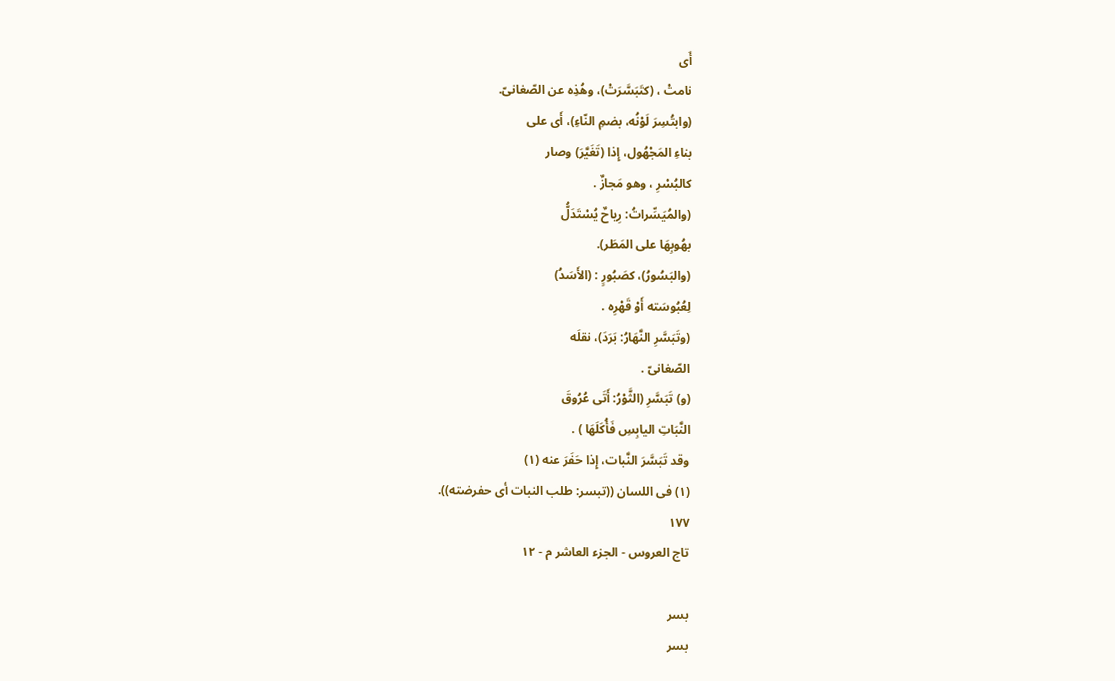أَى
نامتْ ، (كتَبَسَّرَتْ)، وهُذِه عن الصّغانىّ.
(وابتُسِرَ لَوْنُه، بضمِ النّاءِ)، أَى على
بناءِ المَجْهُول، إِذا (تَغَيَّرَ) وصار
كالبُسْرِ ، وهو مَجازٌ .
(والمُيَسِّراتُ: رِياحٌ يُسْتَدَلُّ
بهُوبِهَا على المَطَر).
(والبَسُورُ)، كصَبُورٍ : (الأَسَدُ)
لِعُبُوسَته أَوْ قَهْرِه .
(وتَبَسَّرِ النَّهَارُ: بَرَدَ)، نقلَه
الصّغانىّ .
(و) تَبَسَّرِ (الثَّوْرُ: أَتَى عُرُوقَ
النَّبَاتِ اليابِسِ فَأُكَلَهَا ) .
وقد تَبَسَّرَ النَّبات، إِذا حَفَرَ عنه (١)
(١) فى اللسان ((تبسر: طلب النبات أى حفرضته)).
١٧٧
تاج العروس - الجزء العاشر م - ١٢

بسر
بسر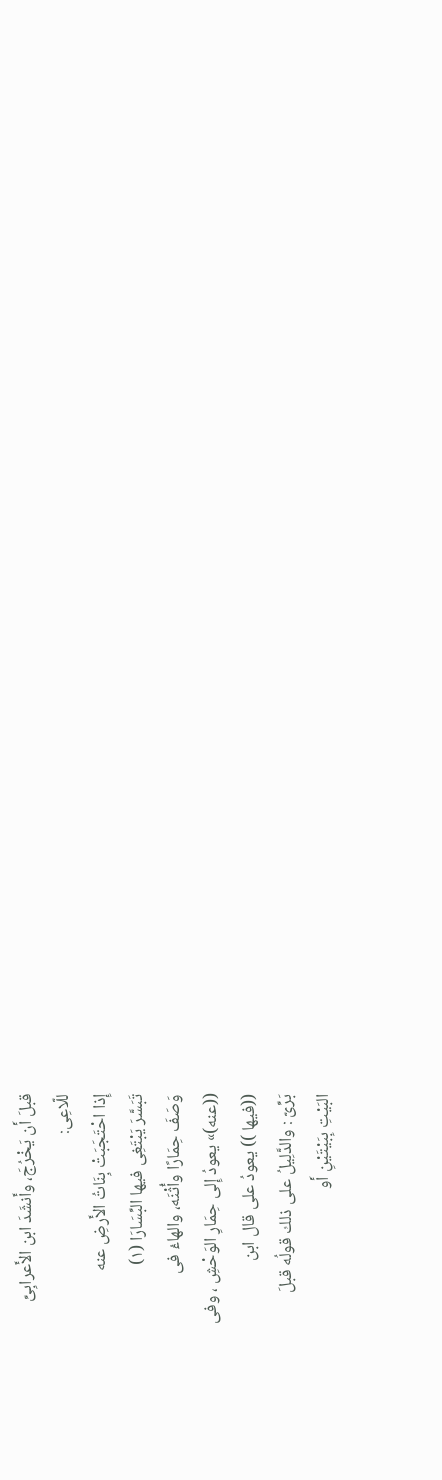قبلَ أَن يَخْرُجَ، وأَنشَدَ ابن الأَعرابِىِّ
للّاعِى:
إِذا احْتَجَبَتْ بِنَاتُ الأَرضِ عنه
تَبَسَّرَ يَبْتَغِى فيها البِّسَارَا (١)
وَصَفَ حِمَارًا وأُثْنَه، والهاءُ فى
((عنه)» يعودُ إِلى حِمَارِ الوَحْشِ ، وفى
((فيها )) يعودُ على قال ابن
بَرِّىّ : والدَّلِيلُ على ذلك قولُه قبلَ
البَيْتِ بِبَيْتَيْنِ أَو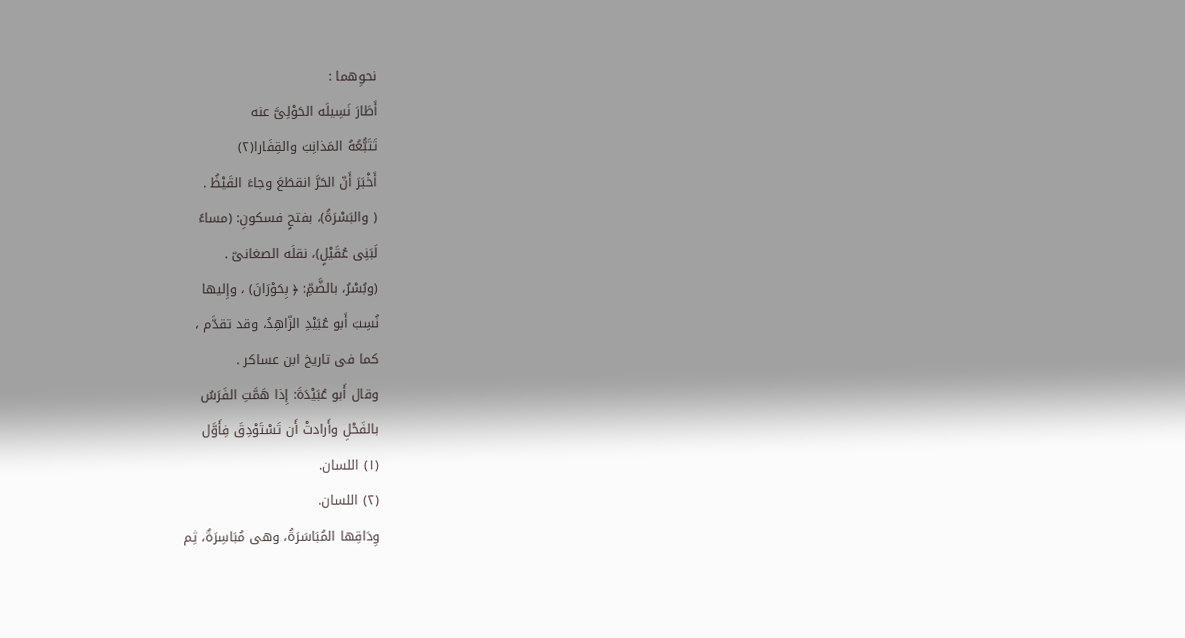نحوِهما :
أَطَارَ نَسِيلَه الحَوْلِىَّ عنه
تَتَبُّعُهُ المَذانِبَ والقِفَارا(٢)
أَخْبَرَ أَنّ الحَرَّ انقطَعَ وجاءَ القَيْظُ .
( والبَسْرَةُ)، بفتحٍ فسكونِ: (مساءً
لَبَنِى عُقَيْلٍ)، نقلَه الصغانىّ .
(وبُسْرُ، بالضَّمِّ: ﴿ بِحَوْرَانَ) ، وإِليها
نُسِبَ أَبو عُبَيْدِ الزّاهِدُ، وقد تقدَّم ،
كما فى تاريخ ابن عساكر .
وقال أَبو عُبَيْدَةَ: إِذا هَمَّتِ الفَرَسُ
بالفَحْلِ وأَرادتْ أَن تَسْتَوْدِقَ فِأَوَّل
(١) اللسان.
(٢) اللسان.
وِدَاقِها المُبَاسَرَةُ، وهى مُبَاسِرَةٌ، ثِم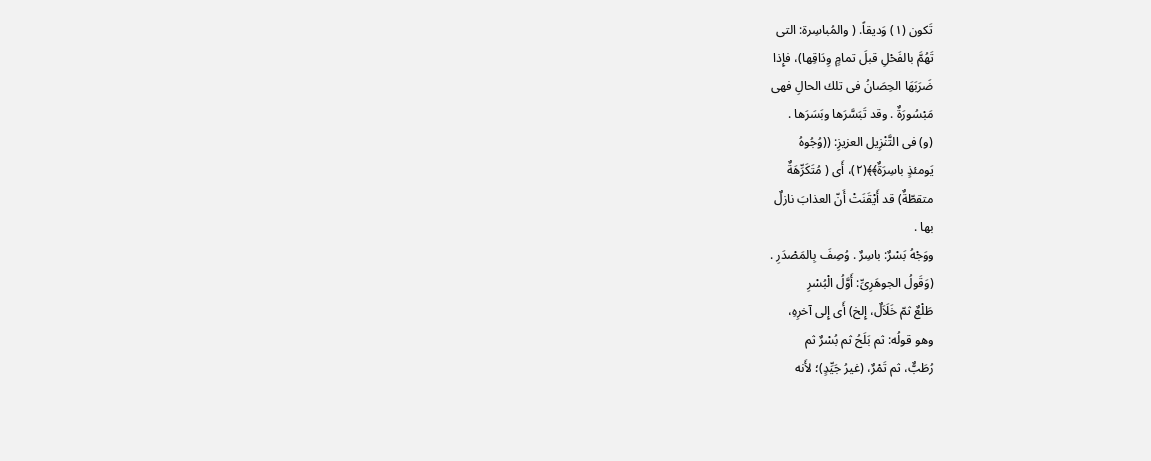تَكون (١) وَديقاً. ( والمُباسِرة: التى
تَهُمَّ بالفَحْلِ قبلَ تمامٍ وِدَاقِها)، فإِذا
ضَرَبَهَا الحِصَانُ فى تلك الحالِ فهى
مَبْسُورَةٌ . وقد تَبَسَّرَها وبَسَرَها .
(و) فى التَّنْزِيل العزيزِ: ((وُجُوهُ
يَومئذٍ باسِرَةٌ﴾﴾(٢)، أَى ( مُتَكَرِّهَةٌ
متقطّةٌ) قد أَيْقَنَتْ أَنّ العذابَ نازلٌ
بها .
ووَجْهُ بَسْرٌ: باسِرٌ . وُصِفَ بِالمَصْدَرِ .
(وَقَولُ الجوهَرِىِّ: أَوَّلُ الْبُسْرِ
طَلْعٌ ثمّ خَلَاَلٌ، إِلخ) أَى إِلى آخرِهِ،
وهو قولُه: ثم بَلَحُ ثم بُسْرٌ ثم
رُطَبٌّ، ثم تَمْرٌ، (غيرُ جَيِّدٍ)؛ لأَنه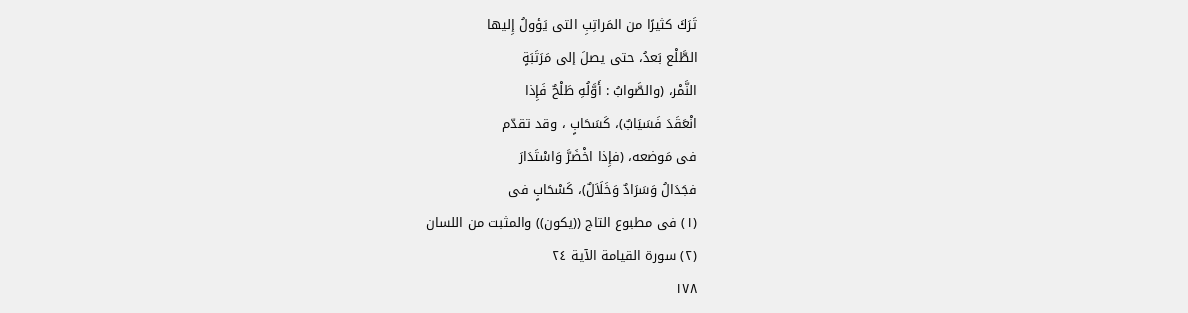تَرَكَ كثيرًا من المَراتِبِ التى يَؤولُ إِليها
الطَّلْع بَعدُ، حتى يصلَ إلى مَرَتَبَةٍ
النَّمْر، (والصَّوابُ : أَوَّلُهِ طَلْحٌ فَإِذا
انْعَقَدَ فَسَيَابٌ)، كَسَحَابٍ ، وقد تقدّم
فى مَوضعه، (فإِذا اخْضَرَّ وَاسْتَدَارَ
فجَدَالُ وَسَرَادٌ وَخَلَاَلٌ)، كَسْحَابٍ فى
(١) فى مطبوع التاج ((يكون)) والمثبت من اللسان
(٢) سورة القيامة الآية ٢٤
١٧٨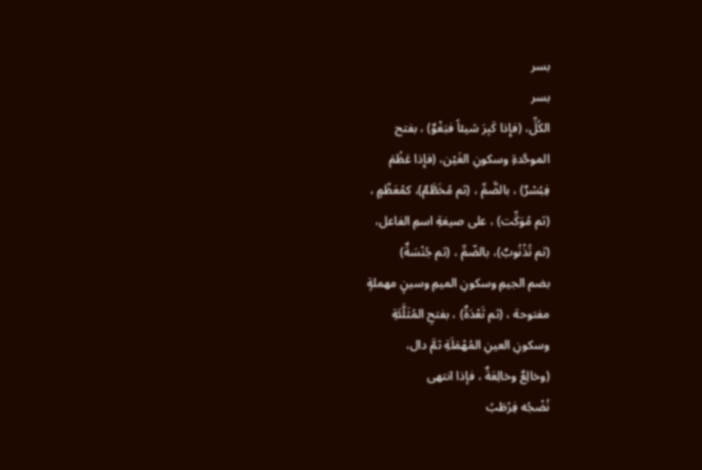بسر
بسر
الكُلِّ، (فإِذا كَبِرَ شيئاً فبَغْوٌ) ، بفتح
الموحَّدةِ وسكونِ الغَيْن، (فإِذا عَظُمَ
فِبُسْرٌ) ، بالضَّمِّ ، (ثم مُخَطَّمٌ)، كمُعَظّمٍ ،
(ثم مُوَكِّت) ، على صيغةِ اسمِ الفاعل،
(ثم تُذْنُوبٌ)، بالضّمِّ ، (ثم جُنْسَةٌ)
بضم الجيمِ وسكونِ الميمِ وسينٍ مهملةٍ
مفتوحة ، (ثم ثَعْدَةٌ) ، بفتحِ المُثَلَّئَةِ
وسكونِ العينِ المُهْمَلَةِ ثمَّ دال،
(وخالِعٌ وخالِعَةٌ ، فإذا انتهى
نُضْجُه فِرُطَبُ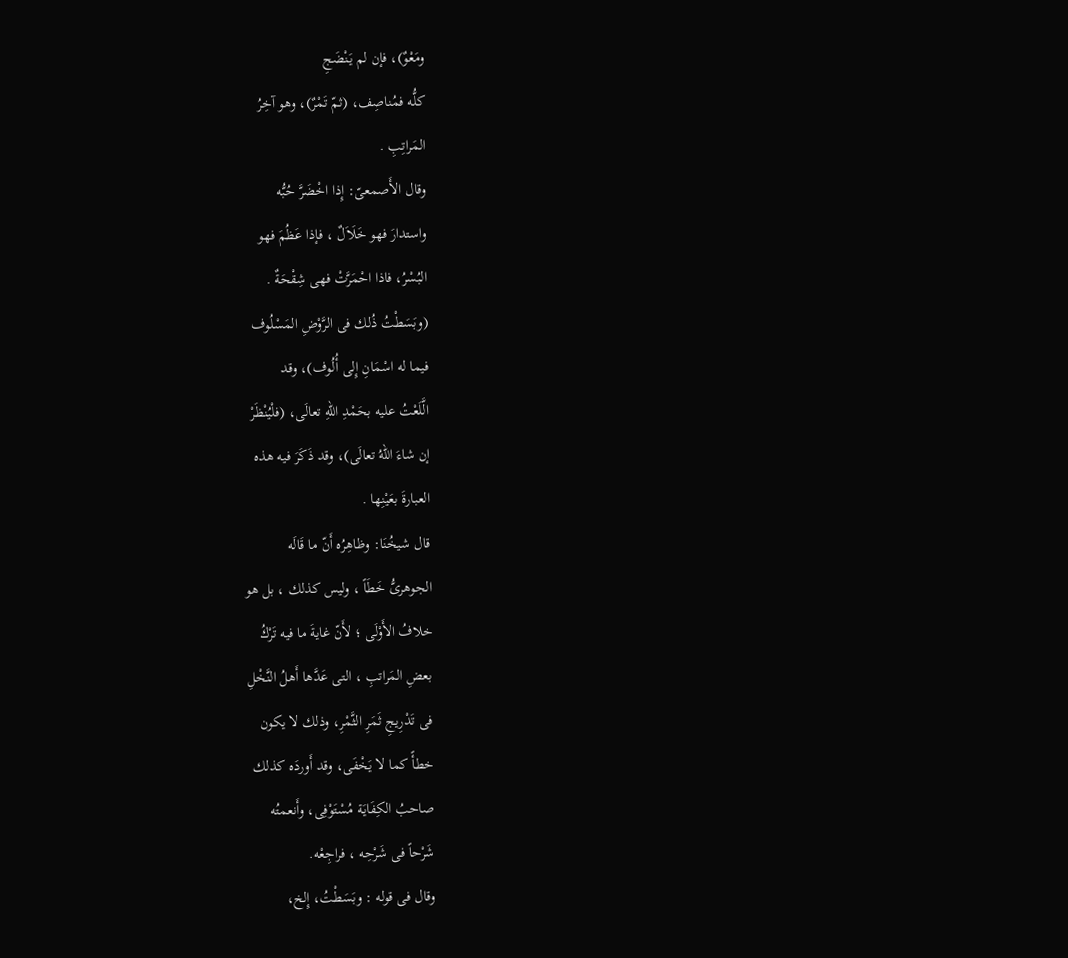ومَعْوٌ)، فإن لم يَنْضَجِ
كلُّه فمُناصِف، (ثمّ تَمْرٌ)، وهو آخِرُ
المَراتِبِ .
وقال الأَصمعىّ: إِذا اخْضَرَّ حُبُّه
واستدارَ فهو خَلَاَلٌ ، فإذا عَظُمَ فهو
البُسْرُ، فاذا احْمَرَّتْ فهى شِقْحَةٌ .
(وبَسَطْتُ ذُلك فى الرَّوْضِ المَسْلُوف
فيما له اسْمَانِ إِلى أُلُوف)، وقد
الَّلَعْتُ عليه بحَمْدِ اللهِ تعالَى، (فلْيُنْظَرْ
إن شاءَ اللهُ تعالَى)، وقد ذَكَرَ فيه هذه
العبارةَ بعَيْنِها .
قال شيخُنَا: وظاهِرُه أَنّ ما قَالَه
الجوهرىُّ خَطَاً ، وليس كذلك ، بل هو
خلافُ الأَوْلَى ؛ لأَنّ غايةَ ما فيه تَرْكُ
بعضِ المَراتبِ ، التى عَدَّها أَهلُ النَّخْلِ
فى تَدْرِيجِ ثَمَرِ الثَّمْرِ، وذلك لا يكون
خطأً كما لا يَخْفَى، وقد أَوردَه كذلك
صاحبُ الكِفَايَة مُسْتَوْفِى، وأَنعمتُه
شَرْحاً فى شَرْحِه ، فراجِعْه.
وقال فى قوله : وبَسَطْتُ، إِلخ،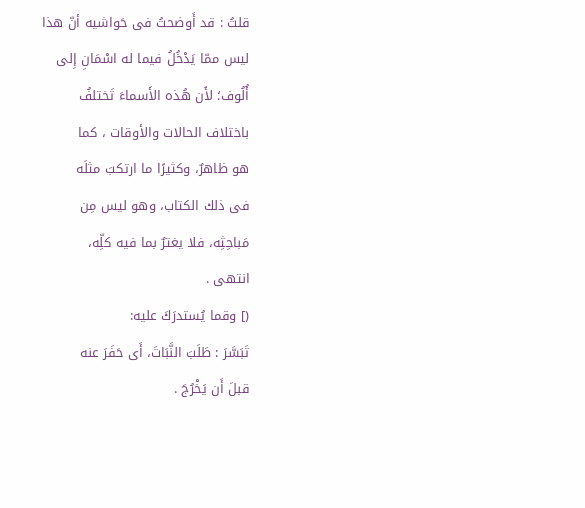قلتُ : قد أَوضحتُ فى حَواشيه أنّ هذا
ليس ممّا يَدْخُلُ فيما له اسْمَانِ إِلى
أُلُوف؛ لأَن هُذه الأَسماءَ تَختلفُ
باختلاف الحالات والأوقات ، كما
هو ظاهرٌ، وكثيرًا ما ارتكبَ مثلَه
فى ذلك الكتاب، وهو ليس مِن
مَباحِثِه، فلا يغترٌ بما فيه كلِّه،
انتهى .
(] وقما يُستدرَكَ عليه:
تَبَسَّرَ : طَلَبَ النَّبَاتَ، أَى حَفَرَ عنه
قبلَ أَن يَخْرُجَ .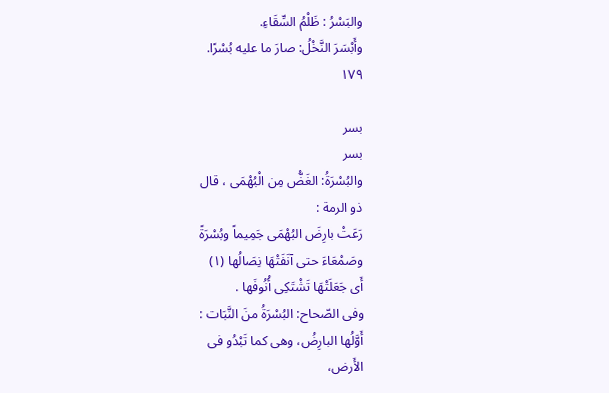والبَسْرُ : ظَلْمُ السِّقَاءِ.
وأَبْسَرَ النَّخْلُ: صارَ ما عليه بُسْرًا.
١٧٩

بسر
بسر
والبُسْرَةُ: الغَضُّ مِن الْبُهْمَى ، قال
ذو الرمة :
رَعَتْ بارِضَ البُهْمَى جَمِيماً وبُسْرَةً
وصَمْعَاءَ حتى آنَفَتْهَا نِصَالُها (١)
أَى جَعَلَتْهَا تَشْتَكِى أُنُوفَها .
وفى الصّحاح: البُسْرَةُ منَ النَّبَات :
أَوَّلُها البارِضُ، وهى كما تَبْدُو فى
الأَرض،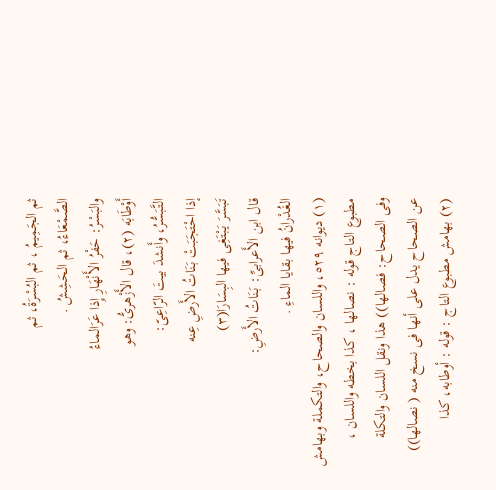ثم الجَمِيمُ ، ثم البُسْرَةُ، ثم
الصَّمْعَاءُ، ثم الحَشِشُ .
والبَسْرُ: حَفْرُ الأَنْهَارِ إِذا عَرَالماءُ
أَوْطَابَه (٢)، قال الأَزْهرىُّ: وهو
التَّبَسُّرُ، وأَنشدَ بيتَ الرّاعِىّ:
إذا احْتَجَبَتْ بَنَاتُ الأَرضِ عِنه
تَبَسَّرَ يَبْتَغِى فيها البِسَارَا(٣)
قال ابن الأَعرابىِّ: بَنَاتُ الأَرضِ:
الغُدْرانُ فيها بقايا الماءِ .
(١) ديوانه ٥٢٩، واللسان والصحاح، والتكملة وبهامش
مطبوع التاج قوله : نصالها ، كذا بخطه واللسان ،
وفى الصحاح: فصالها)) هذا ونقل اللسان والتكلة
عن الصحاح يدل على أنها فى نسخ منه ( نصالها))
(٢) بهامش مطبوع التاج : قوله : أوطابه، كذا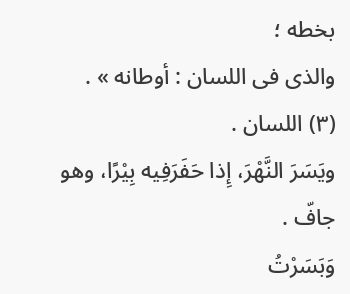بخطه ؛
والذى فى اللسان : أوطانه » .
(٣) اللسان .
ويَسَرَ النَّهْرَ، إِذا حَفَرَفِيه بِيْرًا، وهو
جافّ .
وَبَسَرْتُ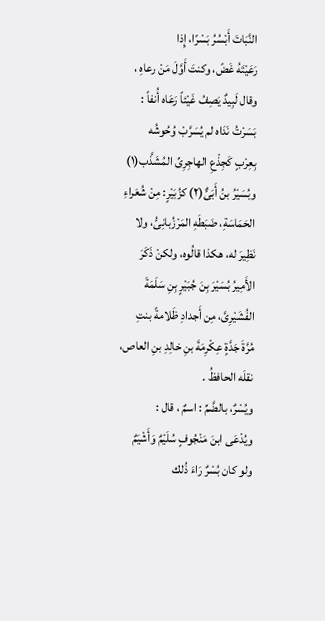النَّبَاتَ أَبْسُرُ بَسْرًا، إِذا
رَعَيْتَهُ غَضً، وكنتَ أَوَّلَ مَنْ رعاهِ ،
وقال لَبِيدٌ يَصِفُ غَيْئاً رَعَاه أُنفاً :
بَسَرْتُ نَدَاه لم يُسَرَّبْ وُحُوشُه
بِعِرْبٍ كَجِذْعِ الهاجِرِىِّ المُشَذَّب(١)
وبُسَيْرُ بنُ أَبَىٌّ(٢) كزُبَيْرٍ: مِنْ شُعَراءِ
الحَمَاسَةِ، ضَبَطَهِ المَرْزُبانِىُّ، ولا
نَظِيرَ له، هكذا قالُوه، ولكنْ ذَكَرَ
الأَمِيرُ بُسَيْرَ بِنَ جُبَيْرٍ بِنِ سَلَمَةَ
الفُشَيْرِىَّ، مِن أَجدادِ ظَلامةً بنتِ
مُرَّةَ جَدَّةٍ عِكْرِمَةَ بنِ خالِدِ بنِ العاص،
نقلَه الحافظُ .
ويُسْرٌ، بالضَّمِّ : اسمٌ ، قال :
ويُدْعَى ابنَ مَنْجُوفٍ سُلَيْمٌ وَأَشْيَمٌ
ولو كان بُسْرٌ رَاءَ ذُلك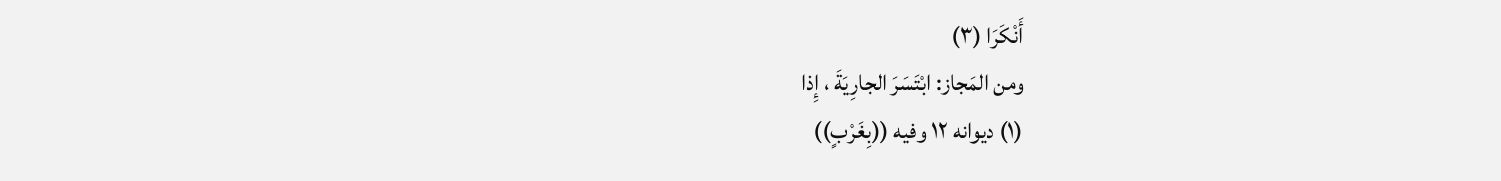أَنْكَرَا (٣)
ومن المَجاز: ابْتَسَرَ الجارِيَةَ ، إِذا
(١) ديوانه ١٢ وفيه ((بِغَرْبٍ))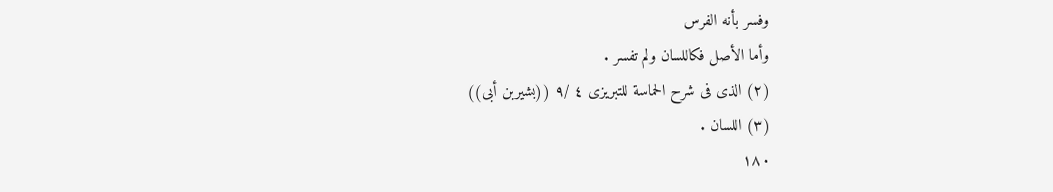وفسر بأنه الفرس
وأما الأصل فكاللسان ولم تفسر .
(٢) الذى فى شرح الحماسة للتبريزى ٤ /٩ ((بشيربن أبى))
(٣) اللسان .
١٨٠